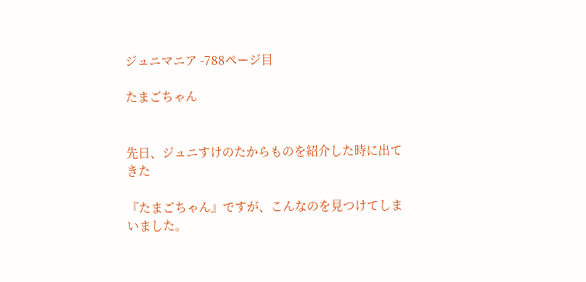ジュニマニア -788ページ目

たまごちゃん


先日、ジュニすけのたからものを紹介した時に出てきた

『たまごちゃん』ですが、こんなのを見つけてしまいました。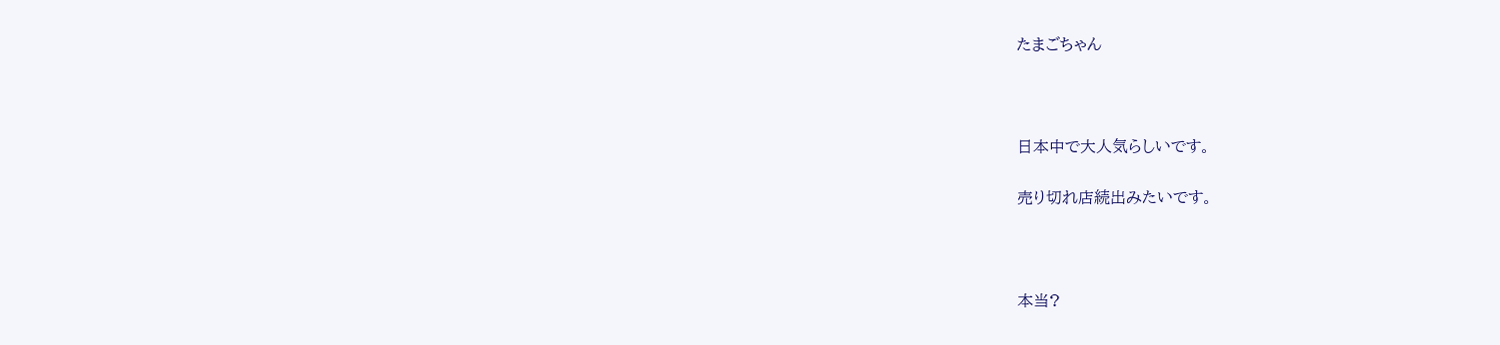たまごちゃん



日本中で大人気らしいです。

売り切れ店続出みたいです。



本当?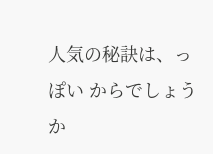人気の秘訣は、っぽい からでしょうか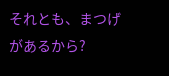それとも、まつげ があるから?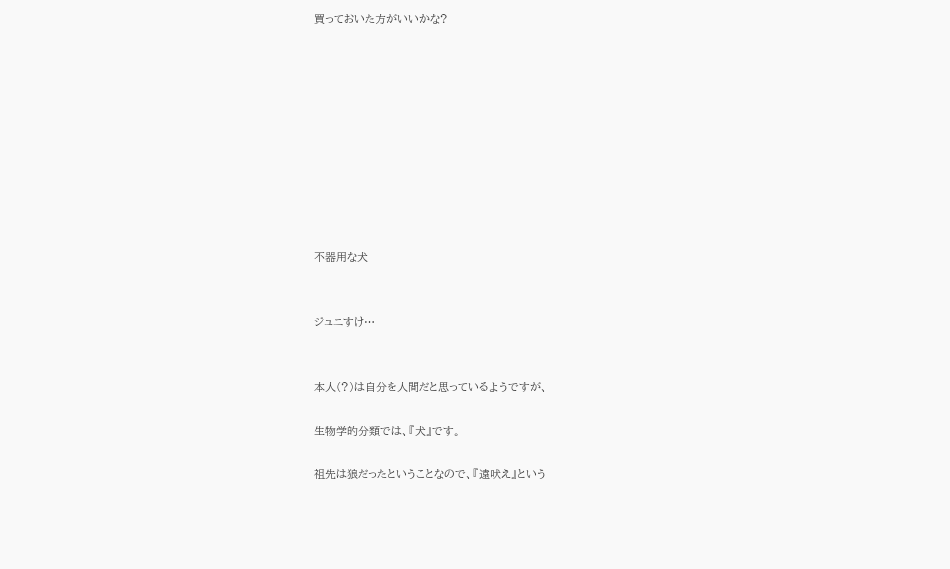買っておいた方がいいかな?










不器用な犬


ジュニすけ…


本人(?)は自分を人間だと思っているようですが、

生物学的分類では、『犬』です。

祖先は狼だったということなので、『遠吠え』という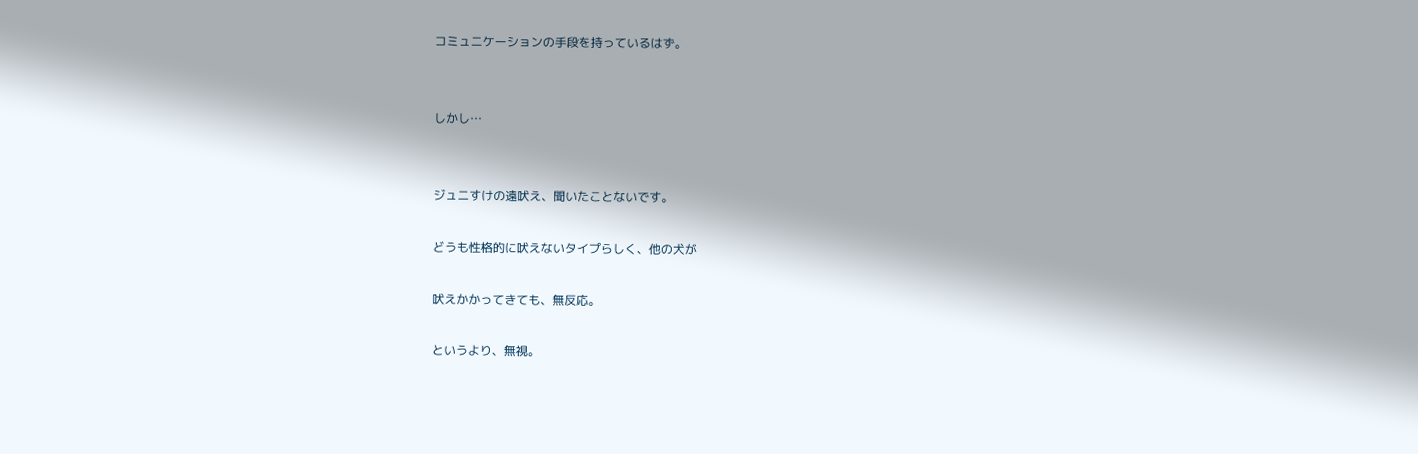コミュニケーションの手段を持っているはず。


しかし…


ジュニすけの遠吠え、聞いたことないです。

どうも性格的に吠えないタイプらしく、他の犬が

吠えかかってきても、無反応。

というより、無視。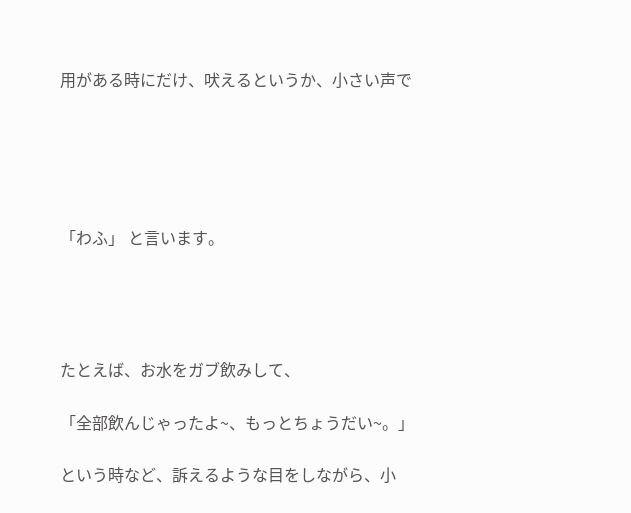用がある時にだけ、吠えるというか、小さい声で





「わふ」 と言います。




たとえば、お水をガブ飲みして、

「全部飲んじゃったよ~、もっとちょうだい~。」

という時など、訴えるような目をしながら、小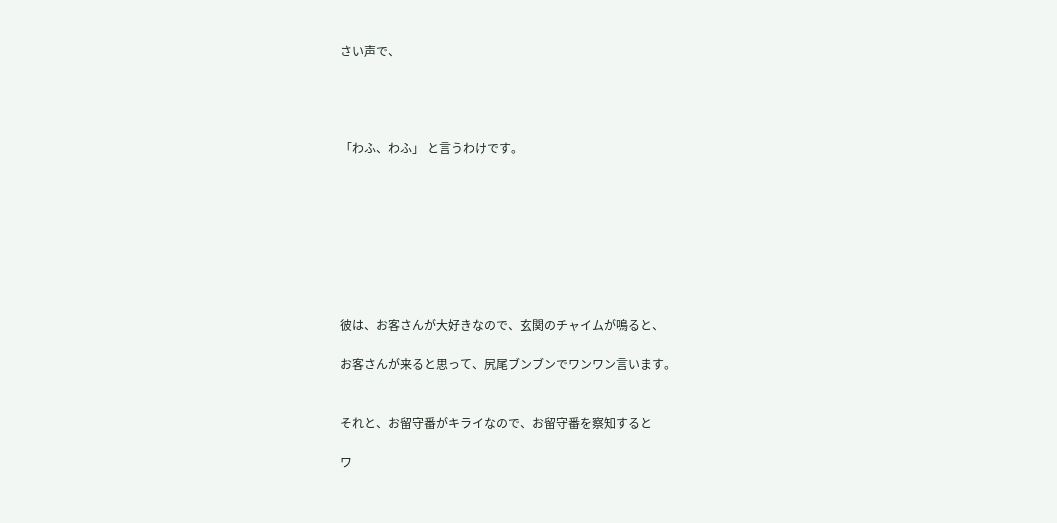さい声で、




「わふ、わふ」 と言うわけです。








彼は、お客さんが大好きなので、玄関のチャイムが鳴ると、

お客さんが来ると思って、尻尾ブンブンでワンワン言います。


それと、お留守番がキライなので、お留守番を察知すると

ワ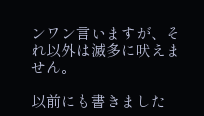ンワン言いますが、それ以外は滅多に吠えません。

以前にも書きました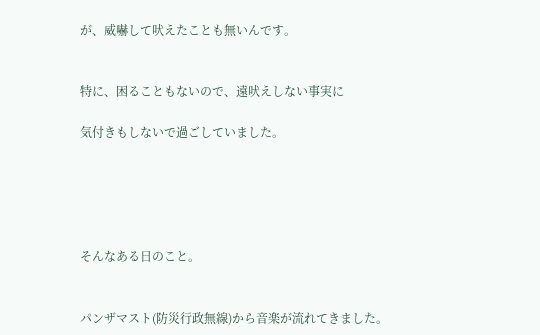が、威嚇して吠えたことも無いんです。


特に、困ることもないので、遠吠えしない事実に

気付きもしないで過ごしていました。





そんなある日のこと。


パンザマスト(防災行政無線)から音楽が流れてきました。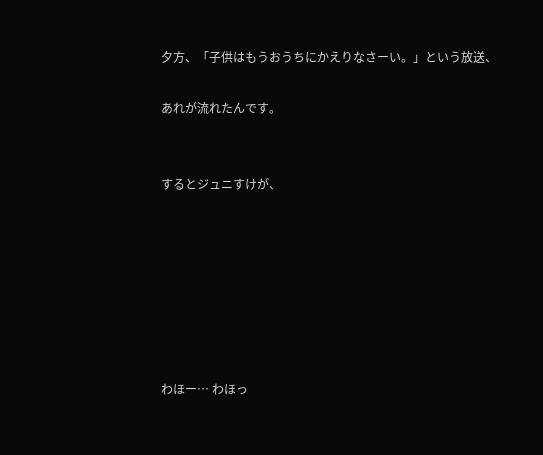夕方、「子供はもうおうちにかえりなさーい。」という放送、

あれが流れたんです。


するとジュニすけが、







わほー… わほっ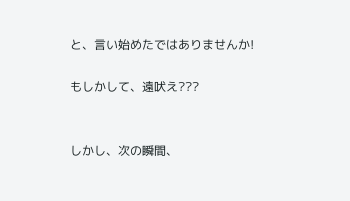と、言い始めたではありませんか!

もしかして、遠吠え???


しかし、次の瞬間、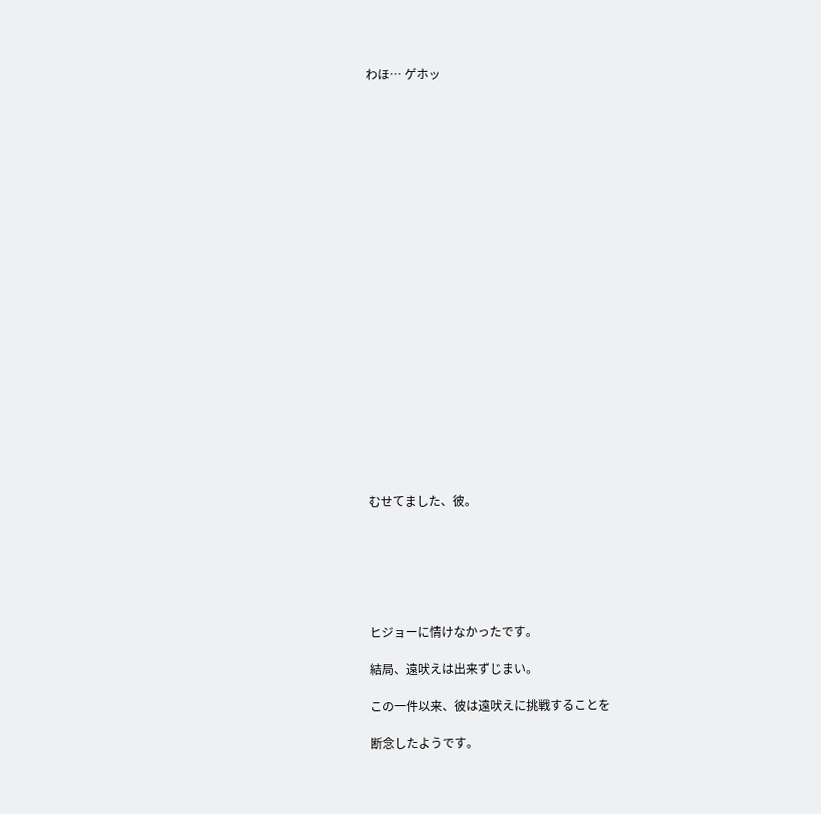わほ… ゲホッ






















むせてました、彼。






ヒジョーに情けなかったです。

結局、遠吠えは出来ずじまい。

この一件以来、彼は遠吠えに挑戦することを

断念したようです。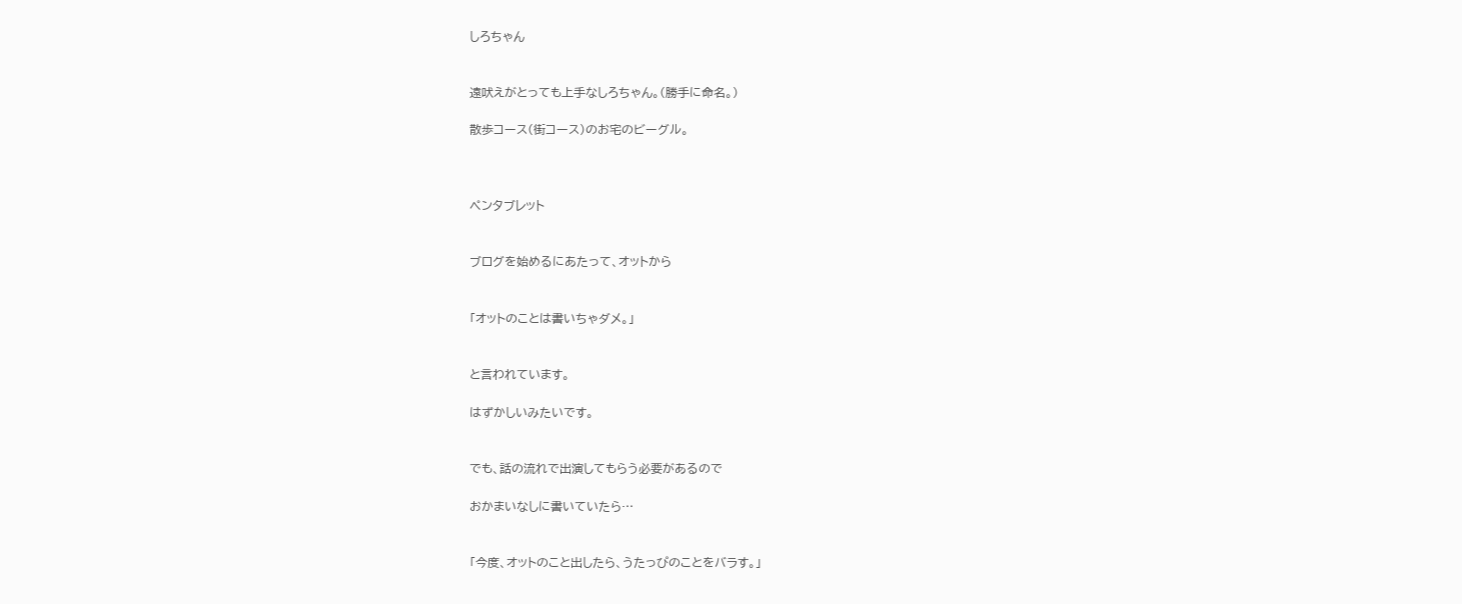しろちゃん


遠吠えがとっても上手なしろちゃん。(勝手に命名。)

散歩コース(街コース)のお宅のビーグル。



ペンタブレット


ブログを始めるにあたって、オットから


「オットのことは書いちゃダメ。」


と言われています。

はずかしいみたいです。


でも、話の流れで出演してもらう必要があるので

おかまいなしに書いていたら…


「今度、オットのこと出したら、うたっぴのことをバラす。」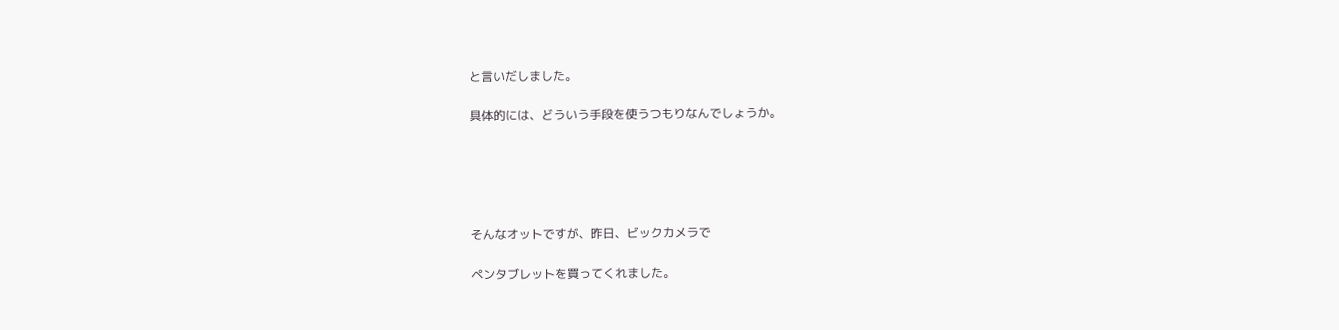と言いだしました。

具体的には、どういう手段を使うつもりなんでしょうか。





そんなオットですが、昨日、ビックカメラで

ペンタブレットを買ってくれました。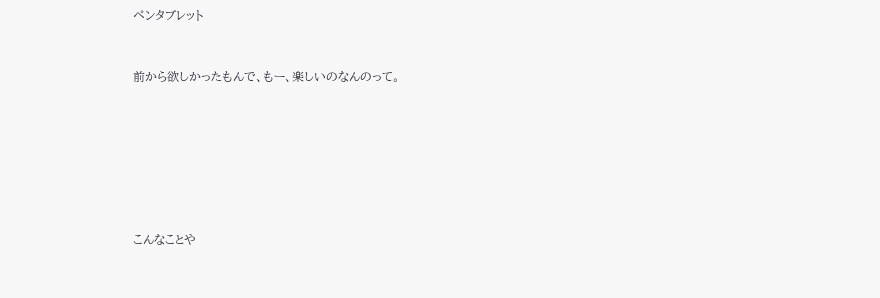ペンタブレット


前から欲しかったもんで、もー、楽しいのなんのって。







こんなことや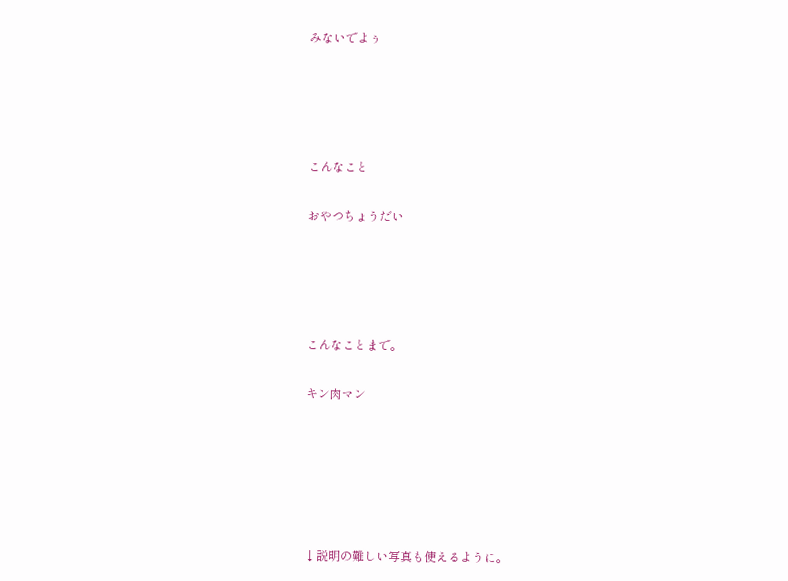みないでよぅ







こんなこと


おやつちょうだい







こんなことまで。


キン肉マン









↓説明の難しい写真も使えるように。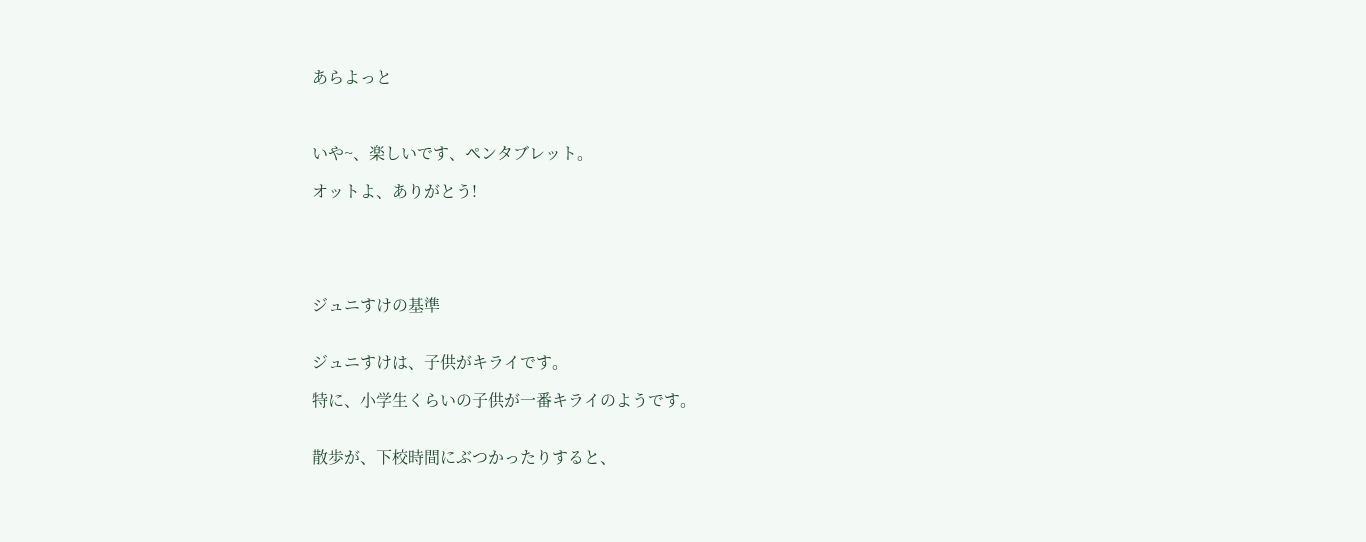あらよっと



いや~、楽しいです、ペンタブレット。

オットよ、ありがとう!





ジュニすけの基準


ジュニすけは、子供がキライです。

特に、小学生くらいの子供が一番キライのようです。


散歩が、下校時間にぶつかったりすると、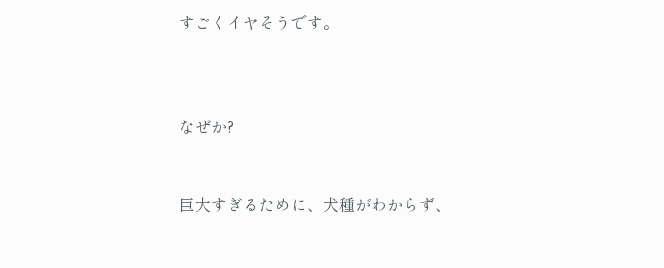すごくイヤそうです。



なぜか?


巨大すぎるために、犬種がわからず、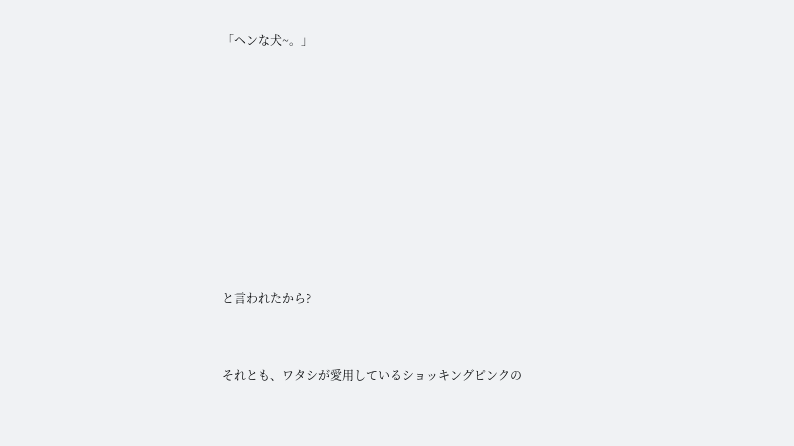「ヘンな犬~。」









と言われたから?


それとも、ワタシが愛用しているショッキングピンクの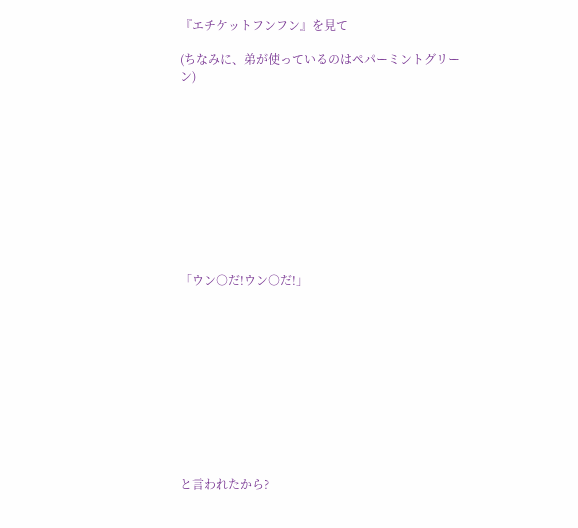『エチケットフンフン』を見て

(ちなみに、弟が使っているのはペパーミントグリーン)











「ウン○だ!ウン○だ!」











と言われたから?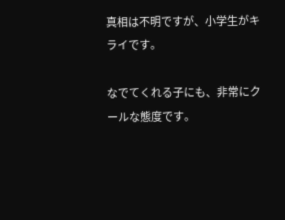真相は不明ですが、小学生がキライです。

なでてくれる子にも、非常にクールな態度です。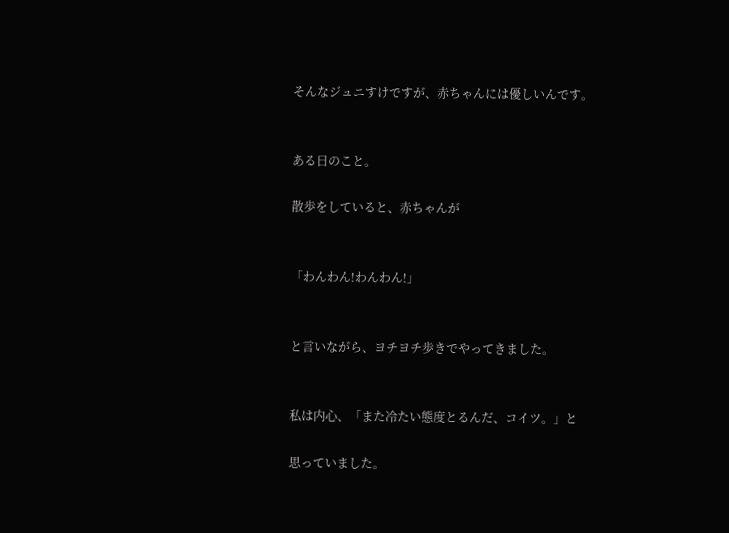そんなジュニすけですが、赤ちゃんには優しいんです。


ある日のこと。

散歩をしていると、赤ちゃんが


「わんわん!わんわん!」


と言いながら、ヨチヨチ歩きでやってきました。


私は内心、「また冷たい態度とるんだ、コイツ。」と

思っていました。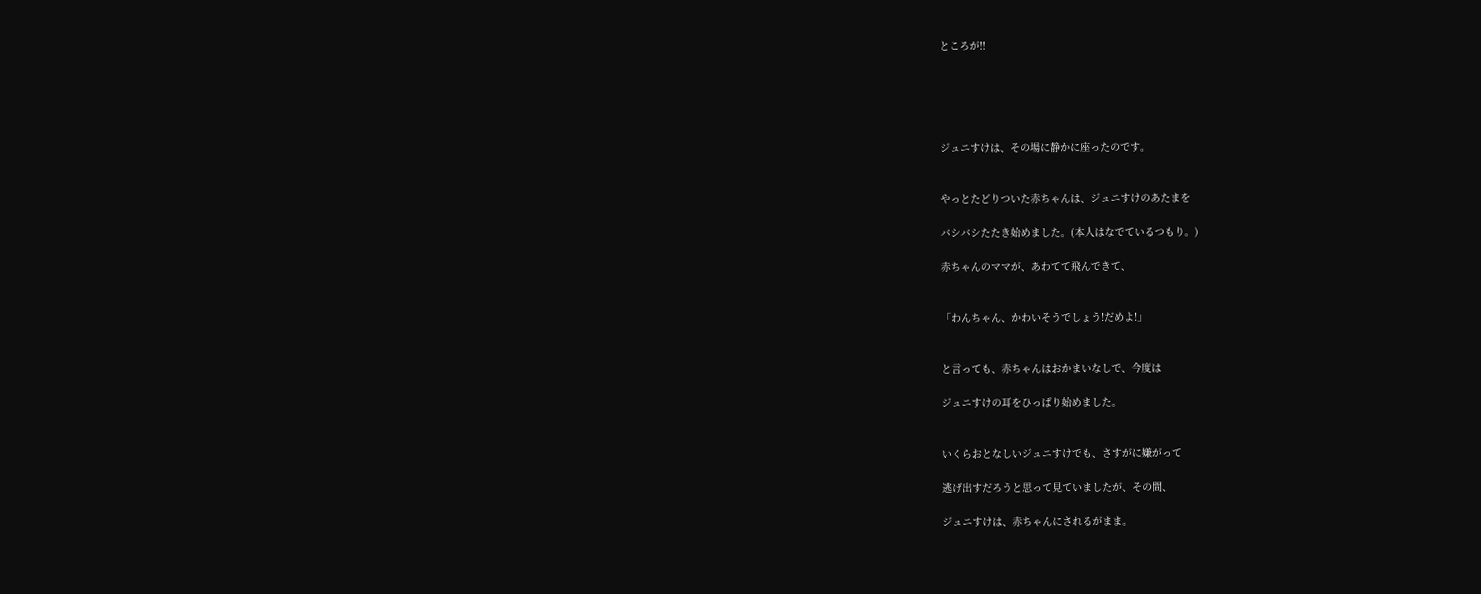ところが!!





ジュニすけは、その場に静かに座ったのです。


やっとたどりついた赤ちゃんは、ジュニすけのあたまを

バシバシたたき始めました。(本人はなでているつもり。)

赤ちゃんのママが、あわてて飛んできて、


「わんちゃん、かわいそうでしょう!だめよ!」


と言っても、赤ちゃんはおかまいなしで、今度は

ジュニすけの耳をひっぱり始めました。


いくらおとなしいジュニすけでも、さすがに嫌がって

逃げ出すだろうと思って見ていましたが、その間、

ジュニすけは、赤ちゃんにされるがまま。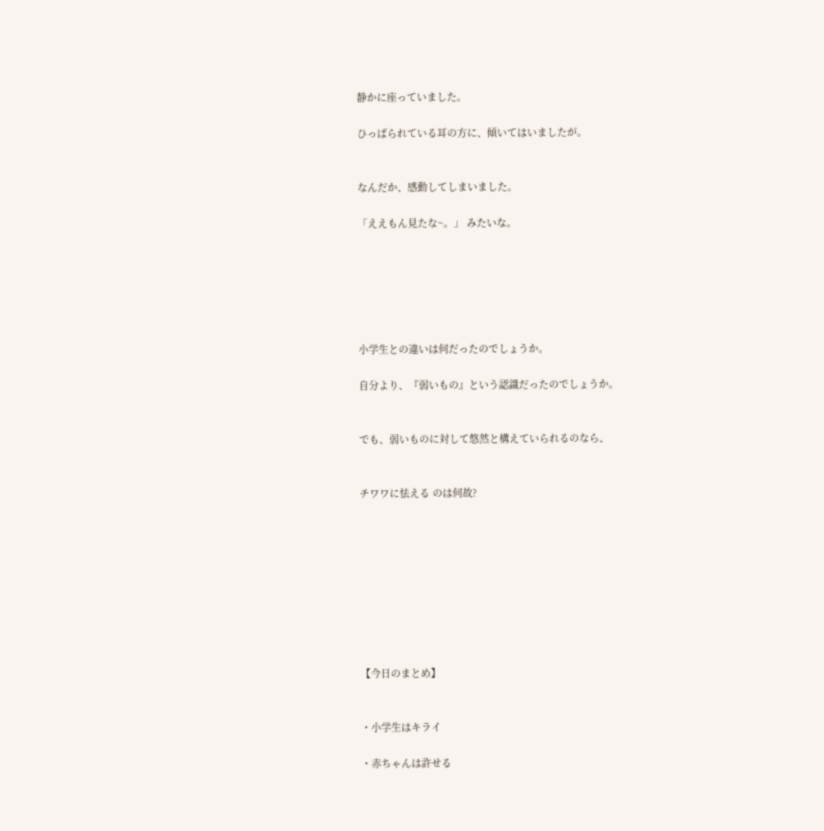静かに座っていました。

ひっぱられている耳の方に、傾いてはいましたが。


なんだか、感動してしまいました。

「ええもん見たな~。」 みたいな。






小学生との違いは何だったのでしょうか。

自分より、『弱いもの』という認識だったのでしょうか。


でも、弱いものに対して悠然と構えていられるのなら、


チワワに怯える のは何故?









【今日のまとめ】


・小学生はキライ

・赤ちゃんは許せる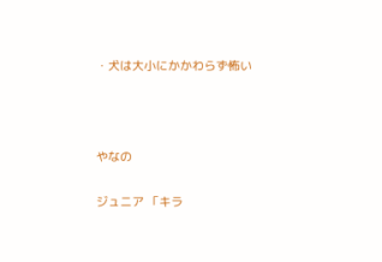・犬は大小にかかわらず怖い





やなの


ジュニア 「キラ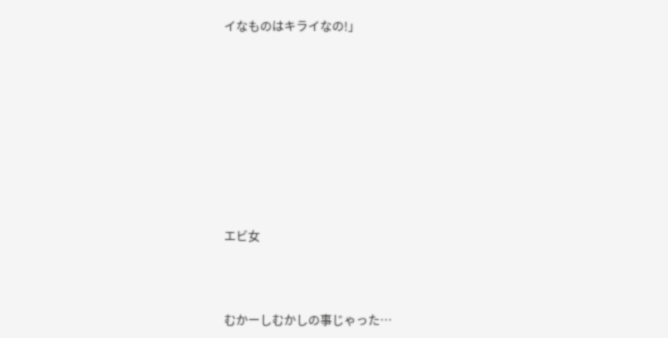イなものはキライなの!」









エビ女



むかーしむかしの事じゃった…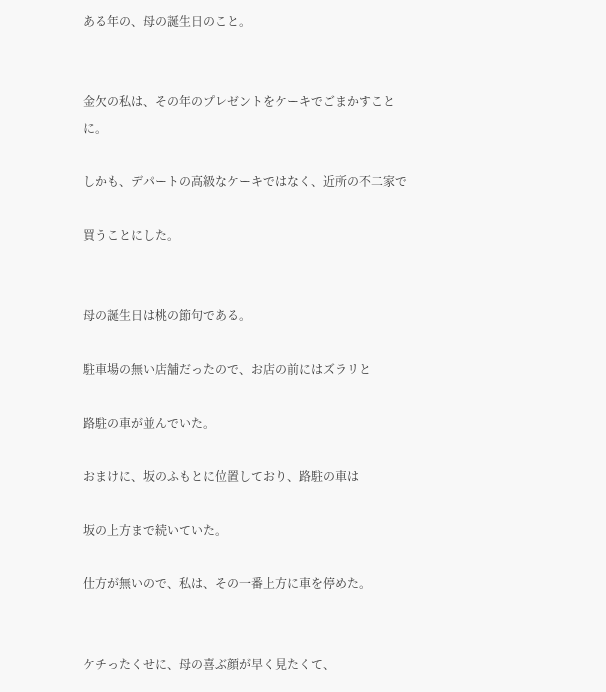ある年の、母の誕生日のこと。


金欠の私は、その年のプレゼントをケーキでごまかすことに。

しかも、デパートの高級なケーキではなく、近所の不二家で

買うことにした。


母の誕生日は桃の節句である。

駐車場の無い店舗だったので、お店の前にはズラリと

路駐の車が並んでいた。

おまけに、坂のふもとに位置しており、路駐の車は

坂の上方まで続いていた。

仕方が無いので、私は、その一番上方に車を停めた。


ケチったくせに、母の喜ぶ顔が早く見たくて、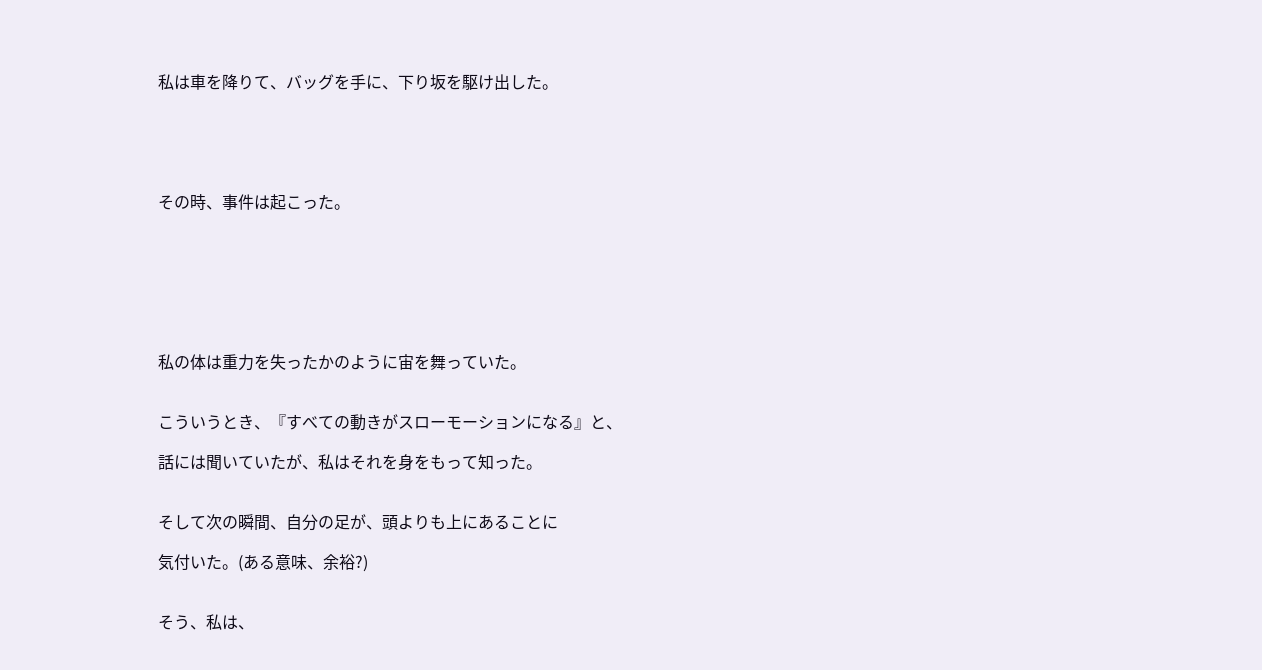私は車を降りて、バッグを手に、下り坂を駆け出した。





その時、事件は起こった。







私の体は重力を失ったかのように宙を舞っていた。


こういうとき、『すべての動きがスローモーションになる』と、

話には聞いていたが、私はそれを身をもって知った。


そして次の瞬間、自分の足が、頭よりも上にあることに

気付いた。(ある意味、余裕?)


そう、私は、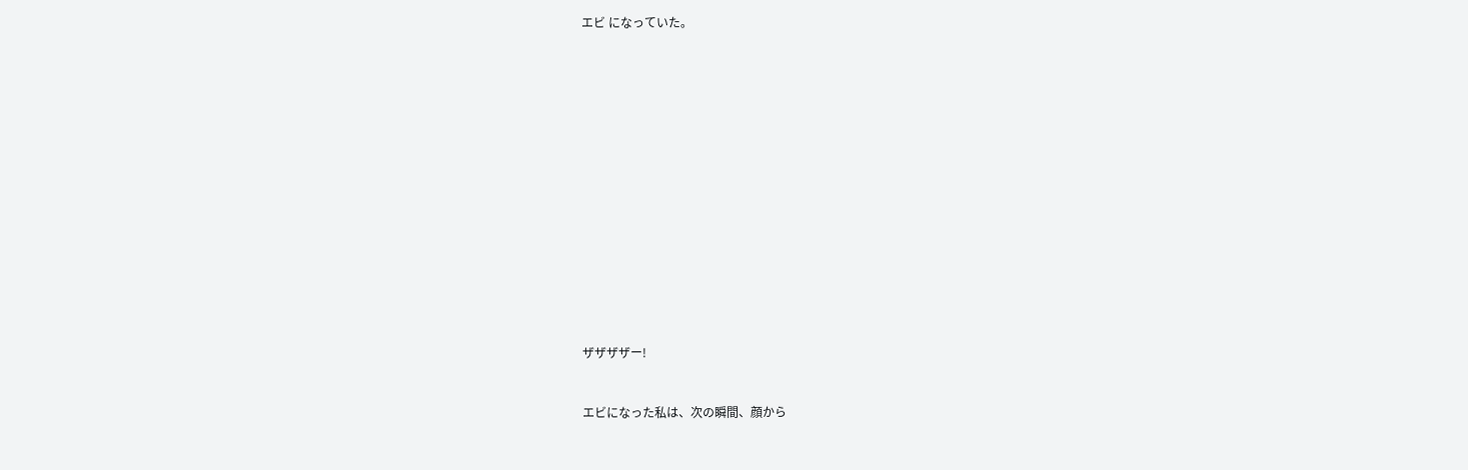エビ になっていた。





















ザザザザー!



エビになった私は、次の瞬間、顔から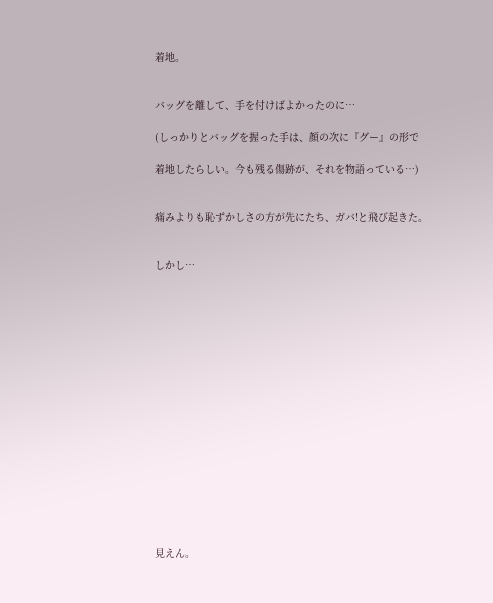着地。


バッグを離して、手を付けばよかったのに…

(しっかりとバッグを握った手は、顔の次に『グー』の形で

着地したらしい。今も残る傷跡が、それを物語っている…)


痛みよりも恥ずかしさの方が先にたち、ガバ!と飛び起きた。


しかし…

















見えん。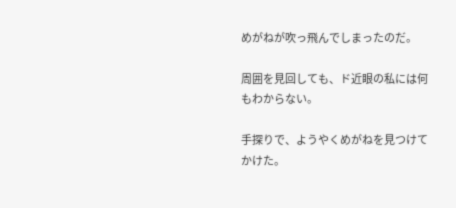めがねが吹っ飛んでしまったのだ。

周囲を見回しても、ド近眼の私には何もわからない。

手探りで、ようやくめがねを見つけてかけた。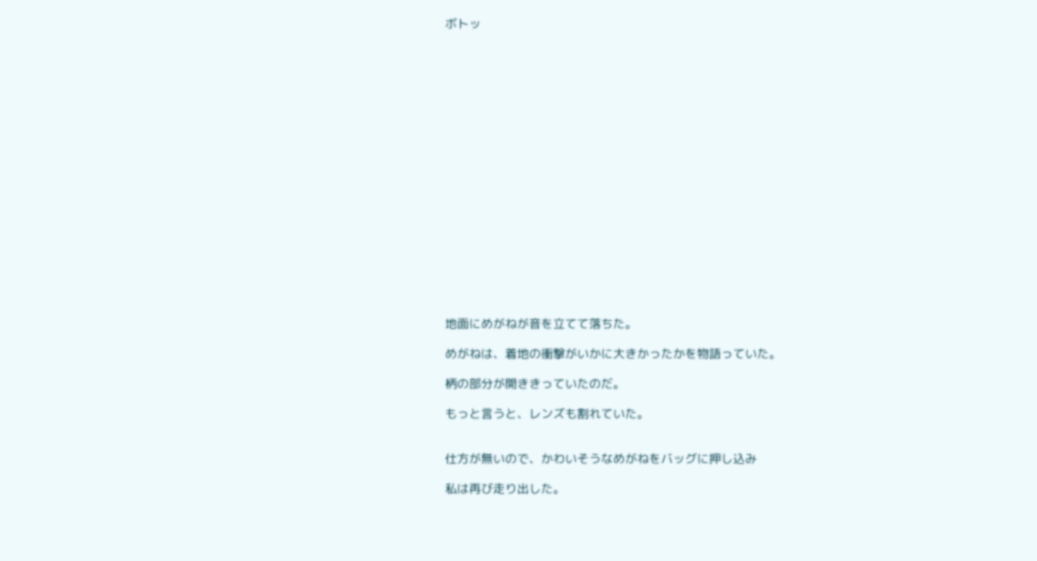ボトッ



















地面にめがねが音を立てて落ちた。

めがねは、着地の衝撃がいかに大きかったかを物語っていた。

柄の部分が開ききっていたのだ。

もっと言うと、レンズも割れていた。


仕方が無いので、かわいそうなめがねをバッグに押し込み

私は再び走り出した。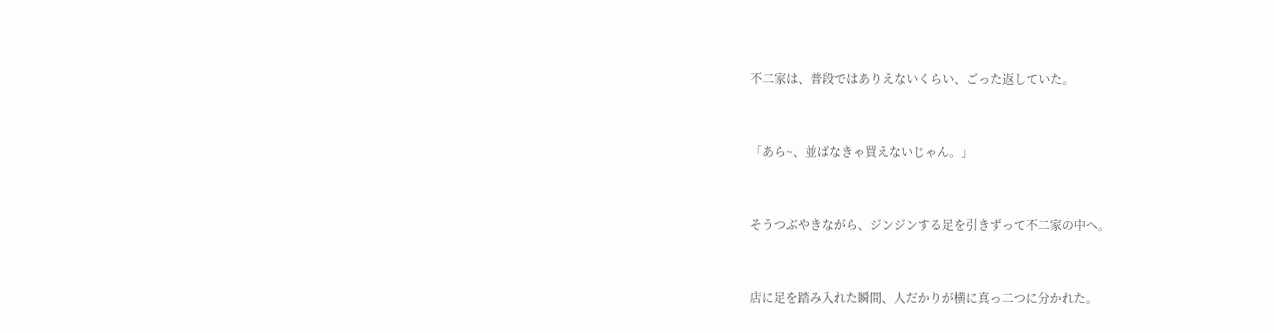不二家は、普段ではありえないくらい、ごった返していた。


「あら~、並ばなきゃ買えないじゃん。」


そうつぶやきながら、ジンジンする足を引きずって不二家の中へ。


店に足を踏み入れた瞬間、人だかりが横に真っ二つに分かれた。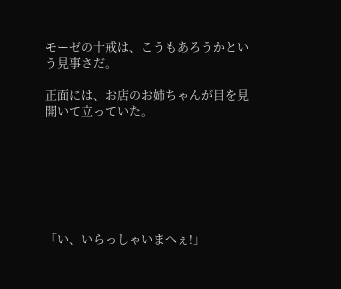モーゼの十戒は、こうもあろうかという見事さだ。

正面には、お店のお姉ちゃんが目を見開いて立っていた。







「い、いらっしゃいまへぇ!」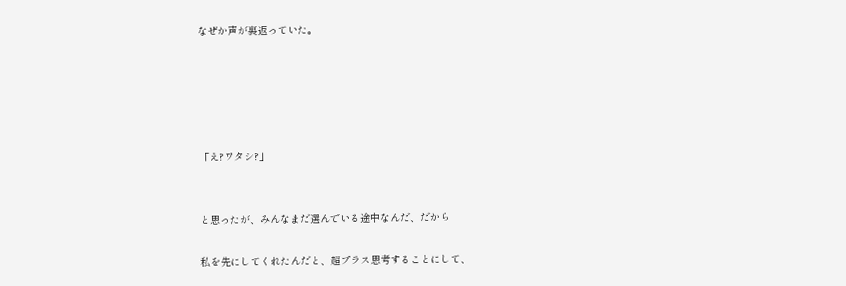なぜか声が裏返っていた。





「え?ワタシ?」


と思ったが、みんなまだ選んでいる途中なんだ、だから

私を先にしてくれたんだと、超プラス思考することにして、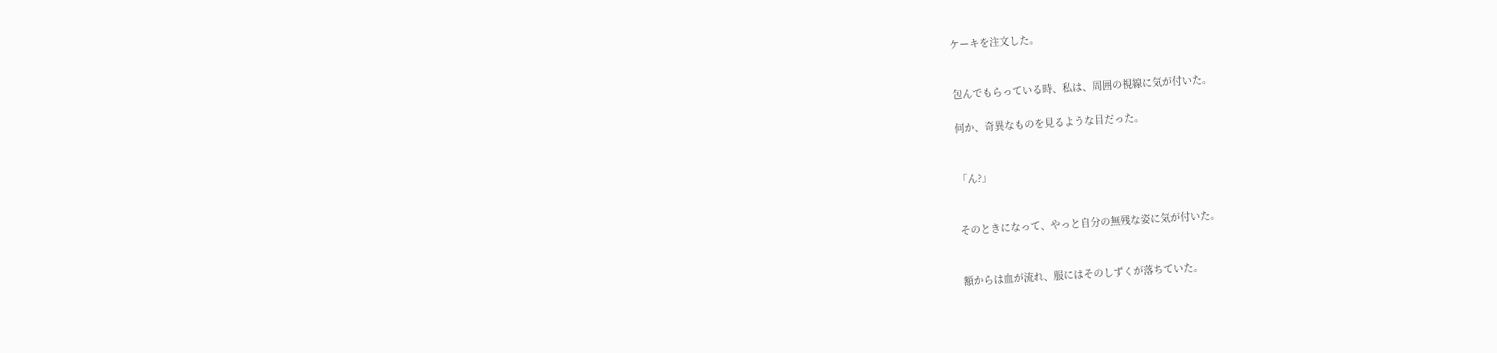ケーキを注文した。


包んでもらっている時、私は、周囲の視線に気が付いた。

何か、奇異なものを見るような目だった。


「ん?」


そのときになって、やっと自分の無残な姿に気が付いた。


額からは血が流れ、服にはそのしずくが落ちていた。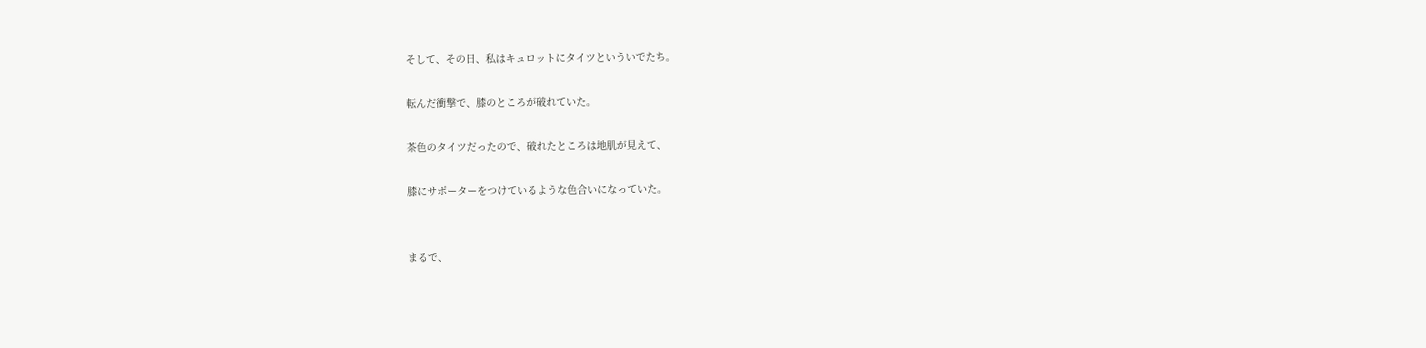そして、その日、私はキュロットにタイツといういでたち。

転んだ衝撃で、膝のところが破れていた。

茶色のタイツだったので、破れたところは地肌が見えて、

膝にサポーターをつけているような色合いになっていた。


まるで、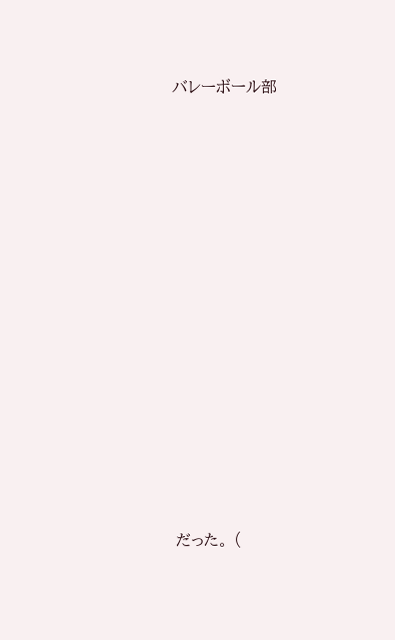バレーボール部













だった。 (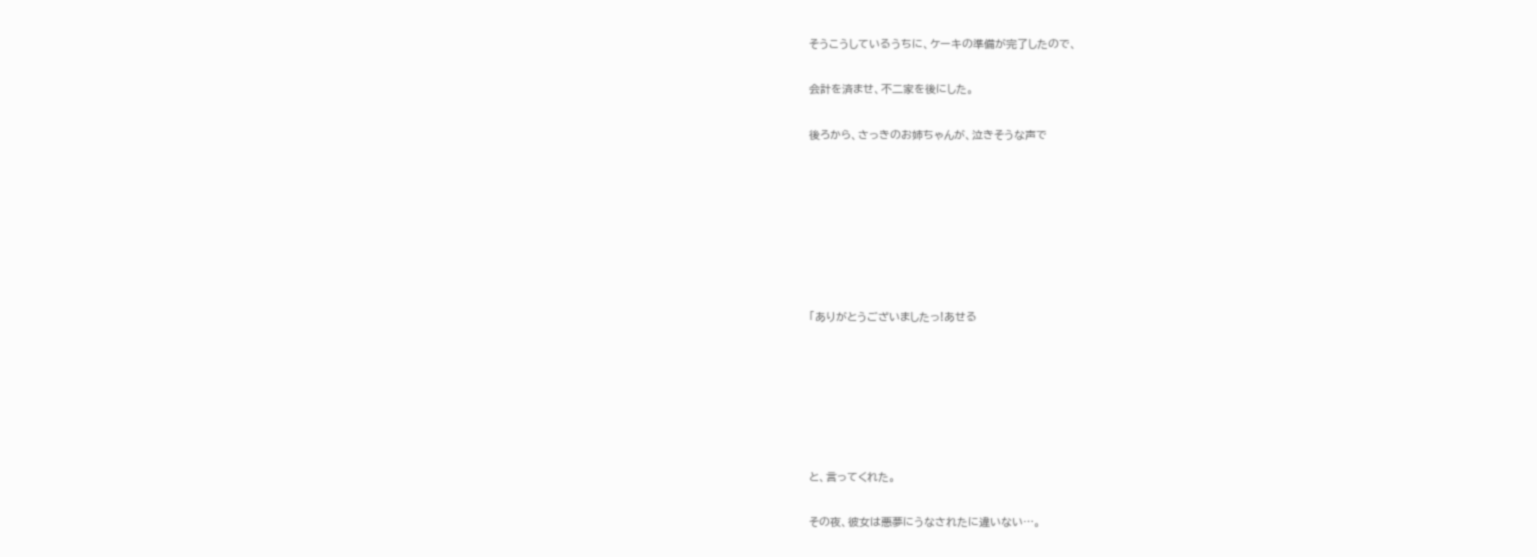そうこうしているうちに、ケーキの準備が完了したので、

会計を済ませ、不二家を後にした。

後ろから、さっきのお姉ちゃんが、泣きそうな声で







「ありがとうございましたっ!あせる






と、言ってくれた。

その夜、彼女は悪夢にうなされたに違いない…。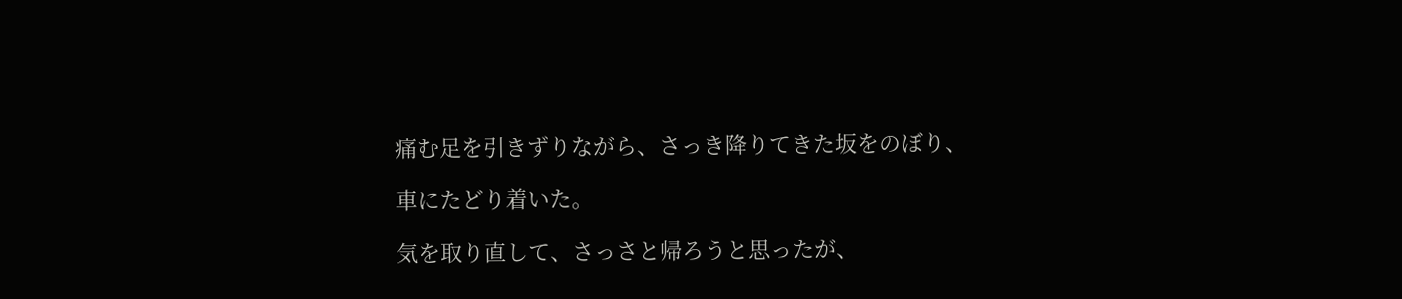痛む足を引きずりながら、さっき降りてきた坂をのぼり、

車にたどり着いた。

気を取り直して、さっさと帰ろうと思ったが、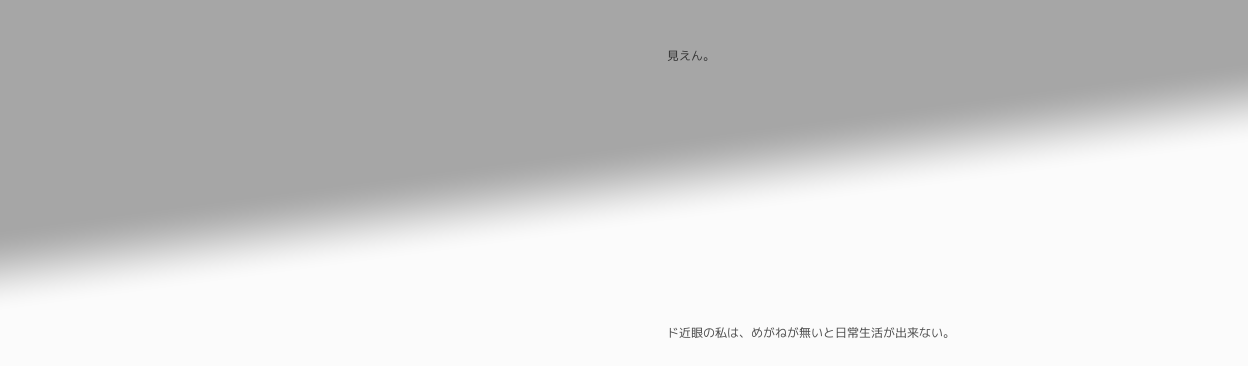見えん。













ド近眼の私は、めがねが無いと日常生活が出来ない。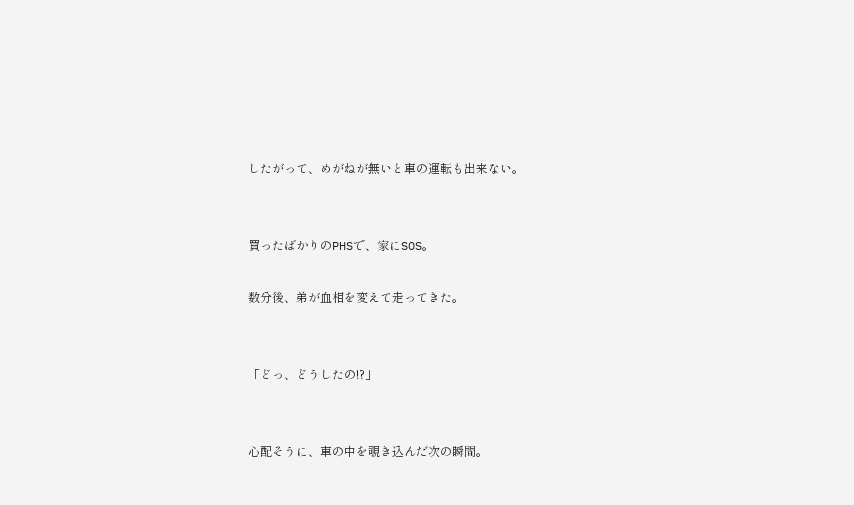したがって、めがねが無いと車の運転も出来ない。


買ったばかりのPHSで、家にSOS。

数分後、弟が血相を変えて走ってきた。


「どっ、どうしたの!?」


心配そうに、車の中を覗き込んだ次の瞬間。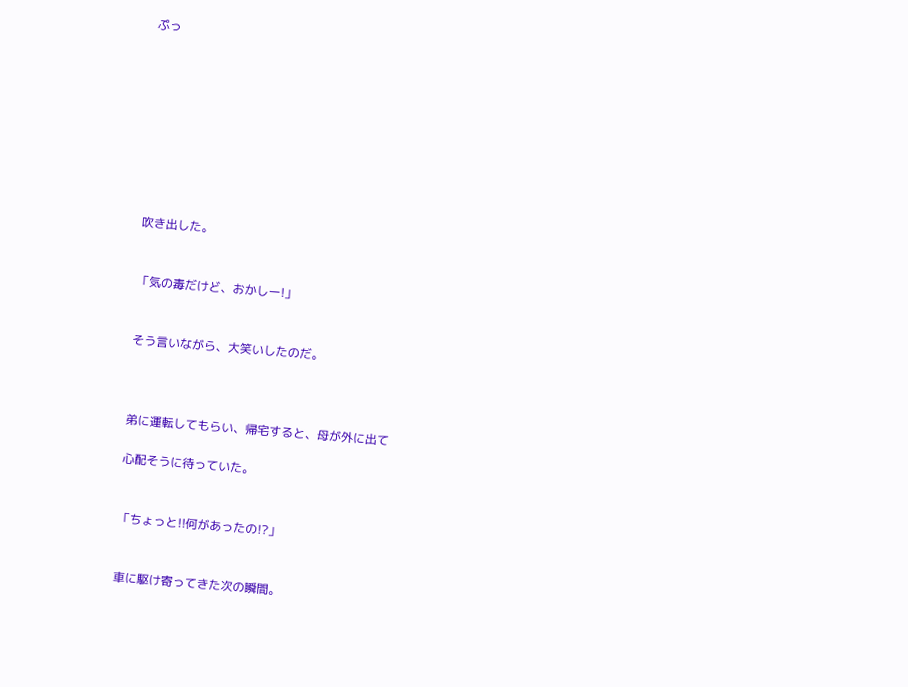ぷっ









吹き出した。


「気の毒だけど、おかしー!」


そう言いながら、大笑いしたのだ。



弟に運転してもらい、帰宅すると、母が外に出て

心配そうに待っていた。


「ちょっと!!何があったの!?」


車に駆け寄ってきた次の瞬間。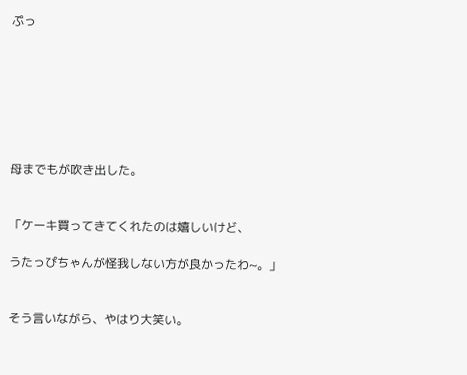ぷっ







母までもが吹き出した。


「ケーキ買ってきてくれたのは嬉しいけど、

うたっぴちゃんが怪我しない方が良かったわ~。」


そう言いながら、やはり大笑い。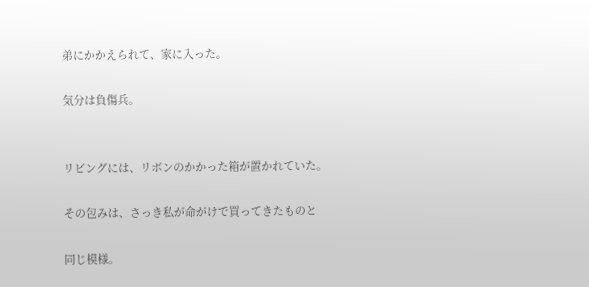弟にかかえられて、家に入った。

気分は負傷兵。


リビングには、リボンのかかった箱が置かれていた。

その包みは、さっき私が命がけで買ってきたものと

同じ模様。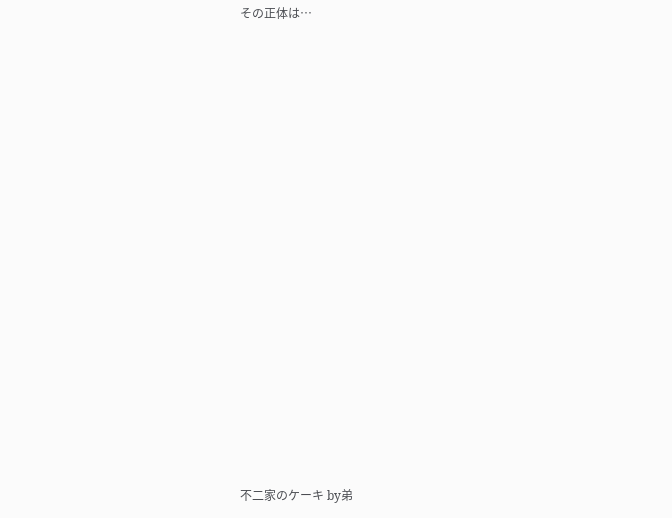その正体は…

















不二家のケーキ by弟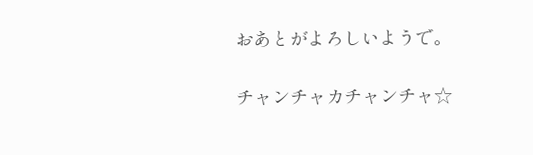おあとがよろしいようで。

チャンチャカチャンチャ☆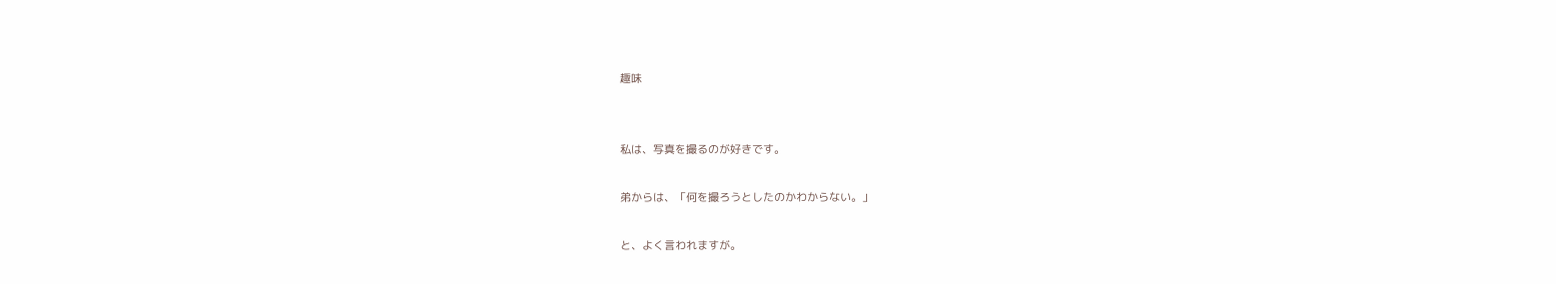趣味


私は、写真を撮るのが好きです。

弟からは、「何を撮ろうとしたのかわからない。」

と、よく言われますが。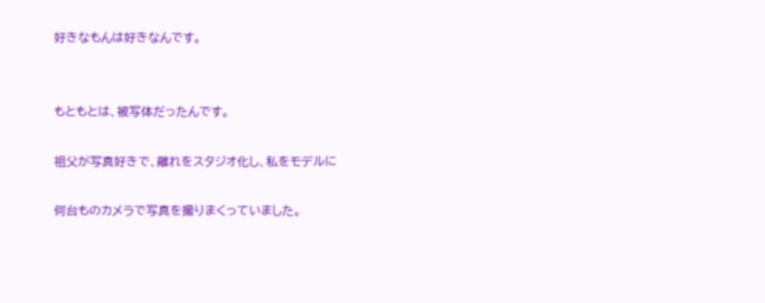好きなもんは好きなんです。


もともとは、被写体だったんです。

祖父が写真好きで、離れをスタジオ化し、私をモデルに

何台ものカメラで写真を撮りまくっていました。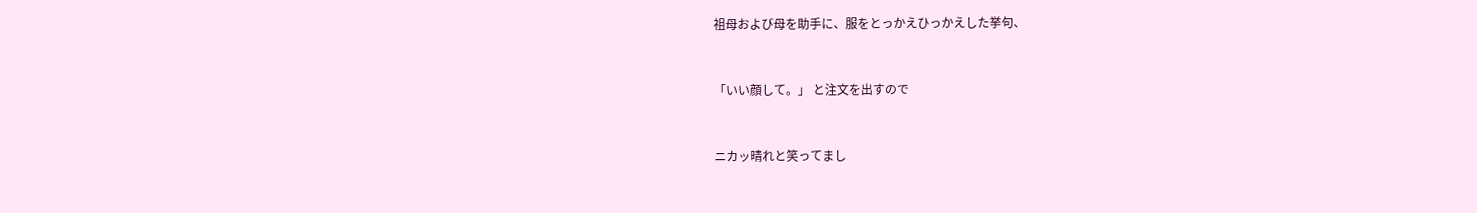祖母および母を助手に、服をとっかえひっかえした挙句、


「いい顔して。」 と注文を出すので


ニカッ晴れと笑ってまし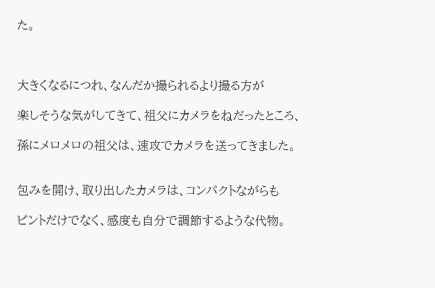た。



大きくなるにつれ、なんだか撮られるより撮る方が

楽しそうな気がしてきて、祖父にカメラをねだったところ、

孫にメロメロの祖父は、速攻でカメラを送ってきました。


包みを開け、取り出したカメラは、コンパクトながらも

ピントだけでなく、感度も自分で調節するような代物。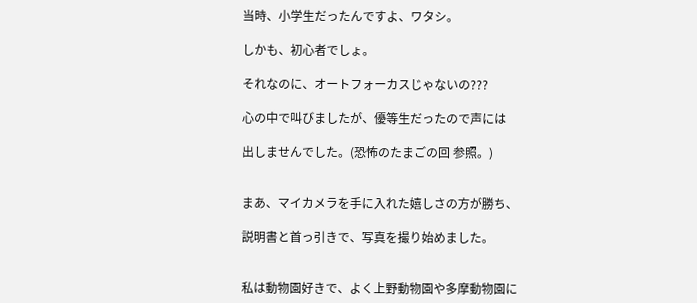当時、小学生だったんですよ、ワタシ。

しかも、初心者でしょ。

それなのに、オートフォーカスじゃないの???

心の中で叫びましたが、優等生だったので声には

出しませんでした。(恐怖のたまごの回 参照。)


まあ、マイカメラを手に入れた嬉しさの方が勝ち、

説明書と首っ引きで、写真を撮り始めました。


私は動物園好きで、よく上野動物園や多摩動物園に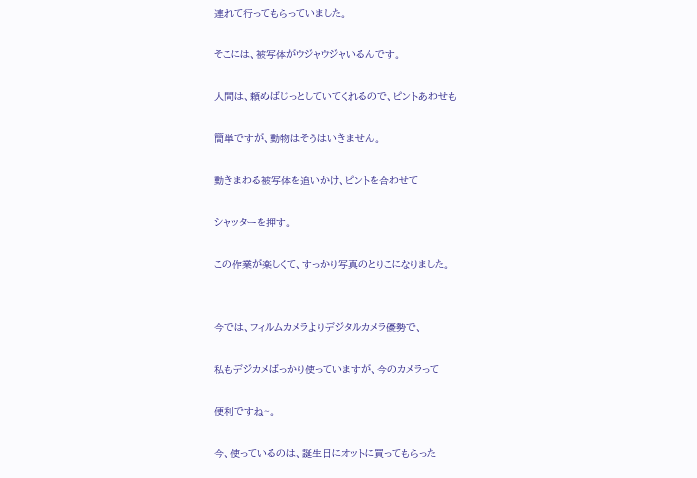連れて行ってもらっていました。

そこには、被写体がウジャウジャいるんです。

人間は、頼めばじっとしていてくれるので、ピントあわせも

簡単ですが、動物はそうはいきません。

動きまわる被写体を追いかけ、ピントを合わせて

シャッターを押す。

この作業が楽しくて、すっかり写真のとりこになりました。


今では、フィルムカメラよりデジタルカメラ優勢で、

私もデジカメばっかり使っていますが、今のカメラって

便利ですね~。

今、使っているのは、誕生日にオットに買ってもらった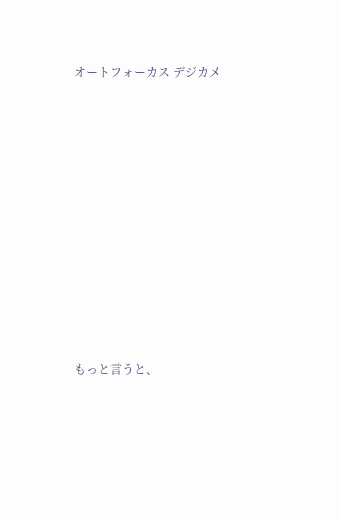オートフォーカス デジカメ











もっと言うと、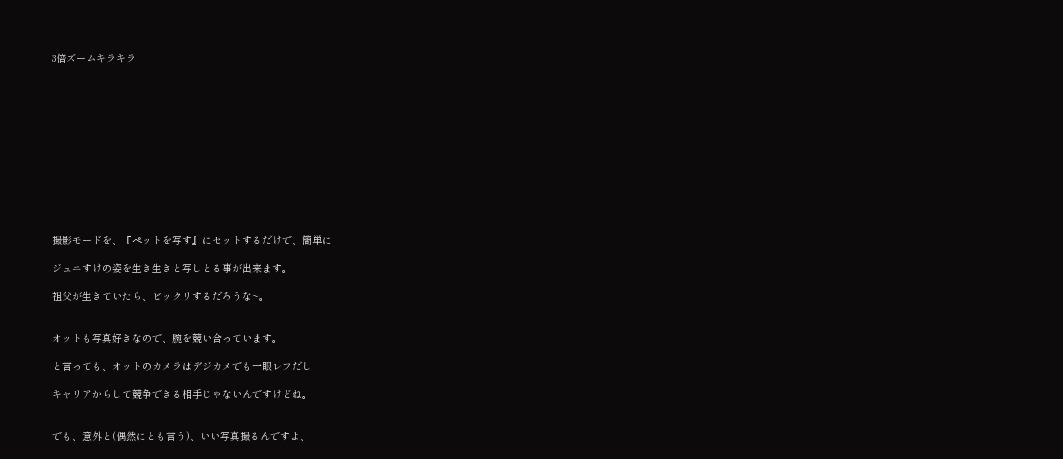3倍ズームキラキラ












撮影モードを、『ペットを写す』にセットするだけで、簡単に

ジュニすけの姿を生き生きと写しとる事が出来ます。

祖父が生きていたら、ビックリするだろうな~。


オットも写真好きなので、腕を競い合っています。

と言っても、オットのカメラはデジカメでも一眼レフだし

キャリアからして競争できる相手じゃないんですけどね。


でも、意外と(偶然にとも言う)、いい写真撮るんですよ、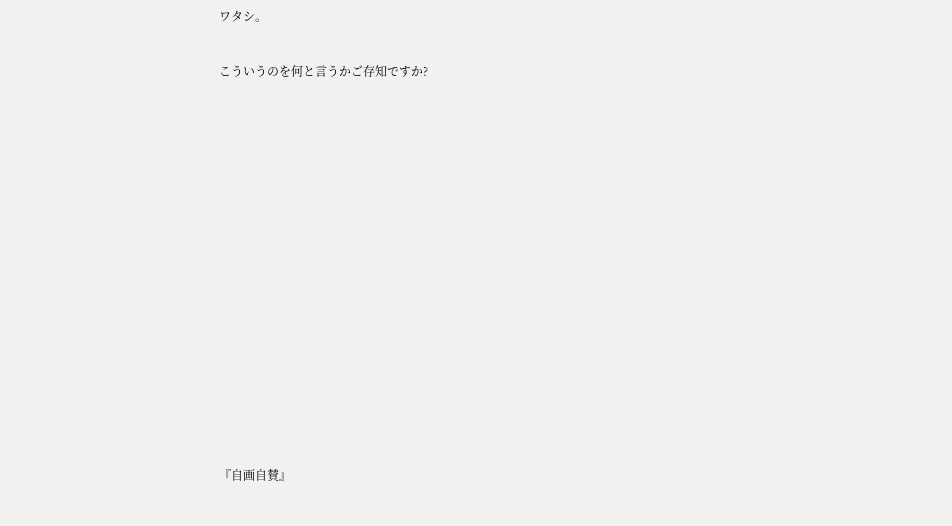ワタシ。


こういうのを何と言うかご存知ですか?





















『自画自賛』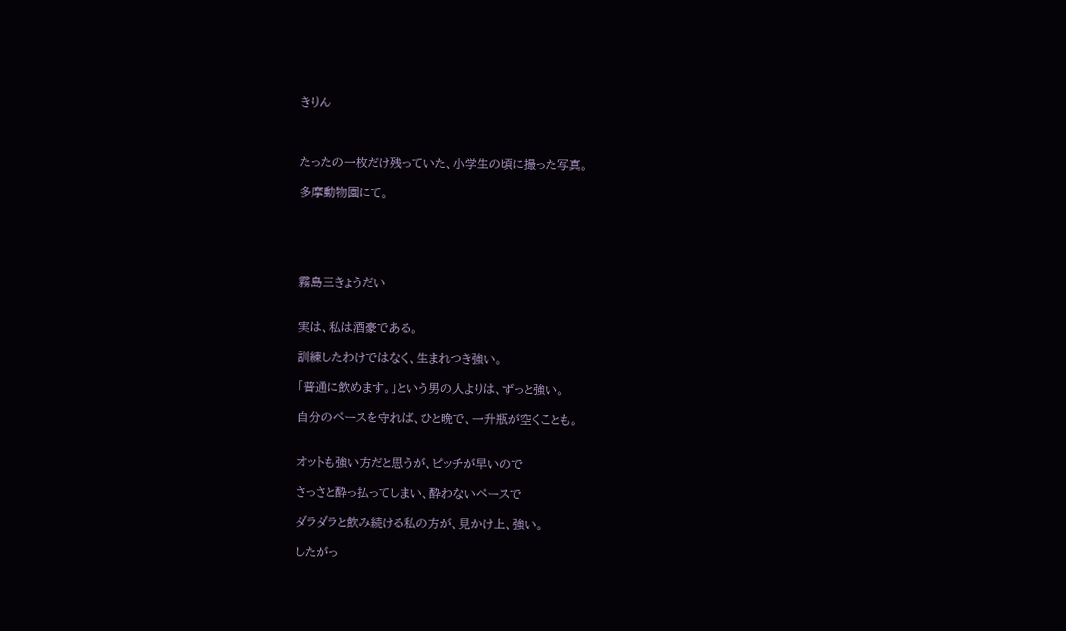きりん



たったの一枚だけ残っていた、小学生の頃に撮った写真。

多摩動物園にて。





霧島三きょうだい


実は、私は酒豪である。

訓練したわけではなく、生まれつき強い。

「普通に飲めます。」という男の人よりは、ずっと強い。

自分のペースを守れば、ひと晩で、一升瓶が空くことも。


オットも強い方だと思うが、ピッチが早いので

さっさと酔っ払ってしまい、酔わないペースで

ダラダラと飲み続ける私の方が、見かけ上、強い。

したがっ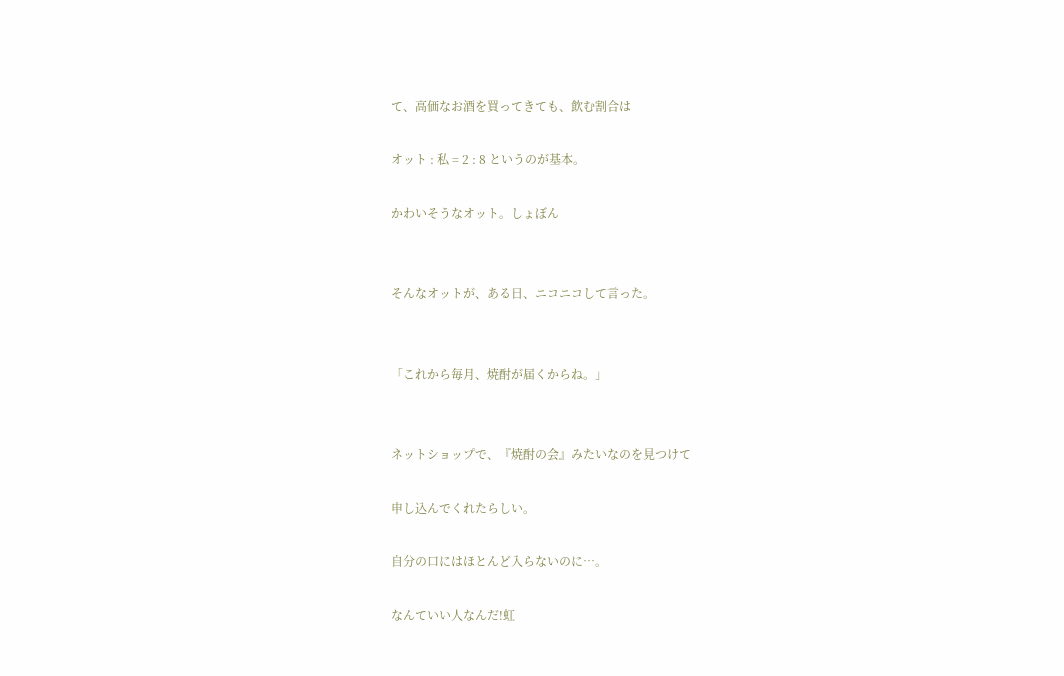て、高価なお酒を買ってきても、飲む割合は

オット : 私 = 2 : 8 というのが基本。

かわいそうなオット。しょぼん


そんなオットが、ある日、ニコニコして言った。


「これから毎月、焼酎が届くからね。」


ネットショップで、『焼酎の会』みたいなのを見つけて

申し込んでくれたらしい。

自分の口にはほとんど入らないのに…。

なんていい人なんだ!虹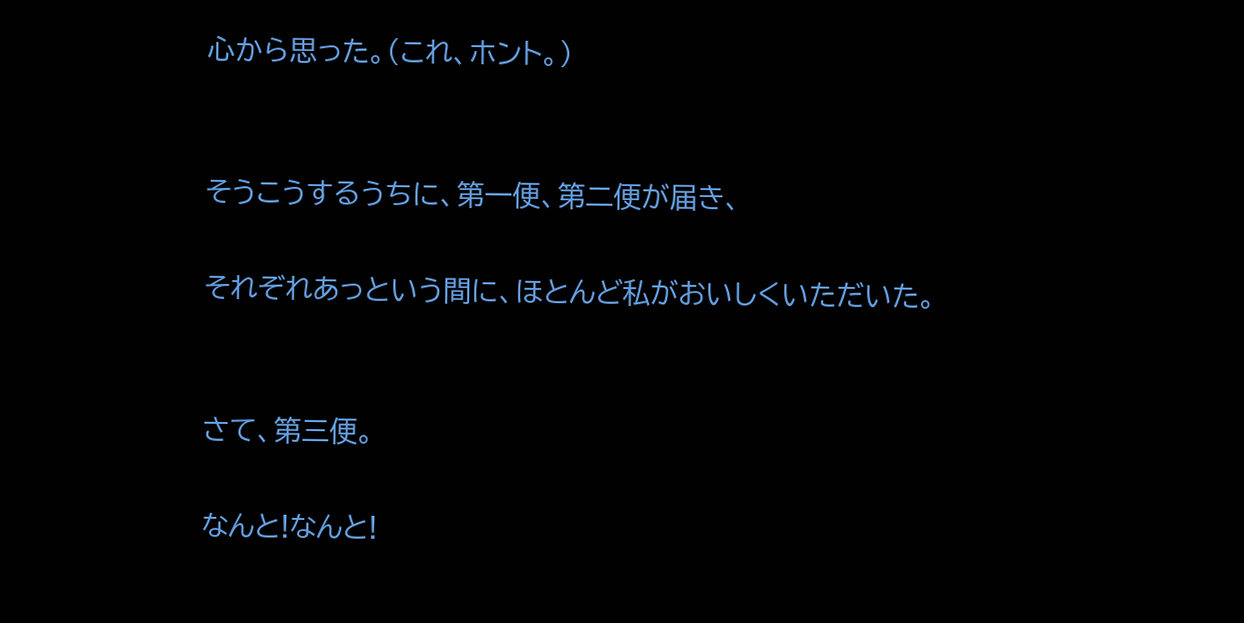心から思った。(これ、ホント。)


そうこうするうちに、第一便、第二便が届き、

それぞれあっという間に、ほとんど私がおいしくいただいた。


さて、第三便。

なんと!なんと!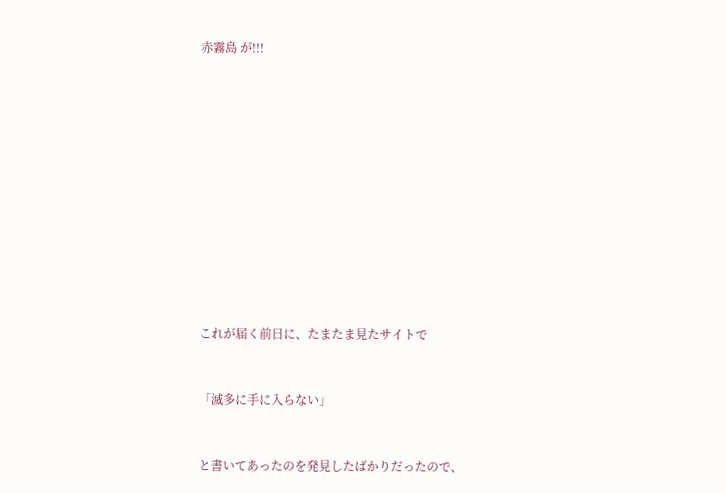赤霧島 が!!!












これが届く前日に、たまたま見たサイトで


「滅多に手に入らない」


と書いてあったのを発見したばかりだったので、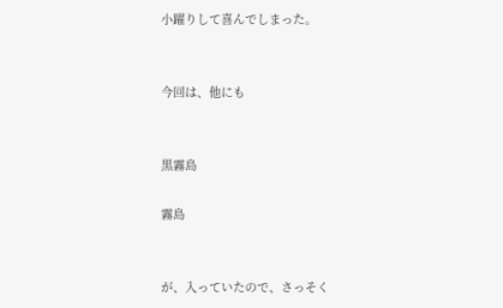小躍りして喜んでしまった。


今回は、他にも


黒霧島

霧島


が、入っていたので、さっそく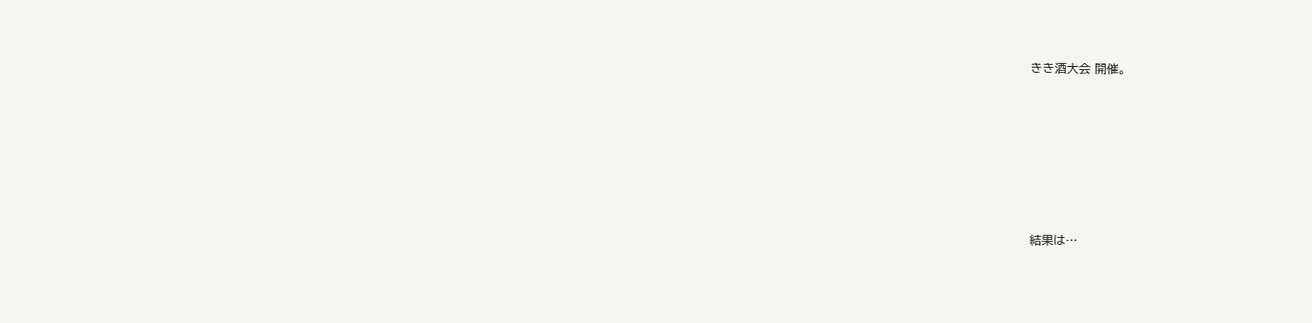きき酒大会 開催。







結果は…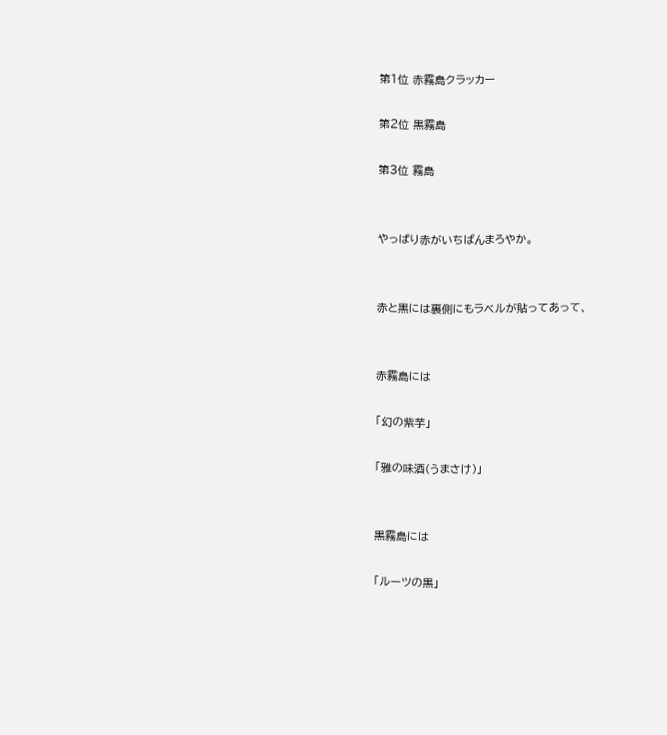第1位 赤霧島クラッカー

第2位 黒霧島

第3位 霧島


やっぱり赤がいちばんまろやか。


赤と黒には裏側にもラベルが貼ってあって、


赤霧島には

「幻の紫芋」

「雅の味酒(うまさけ)」


黒霧島には

「ルーツの黒」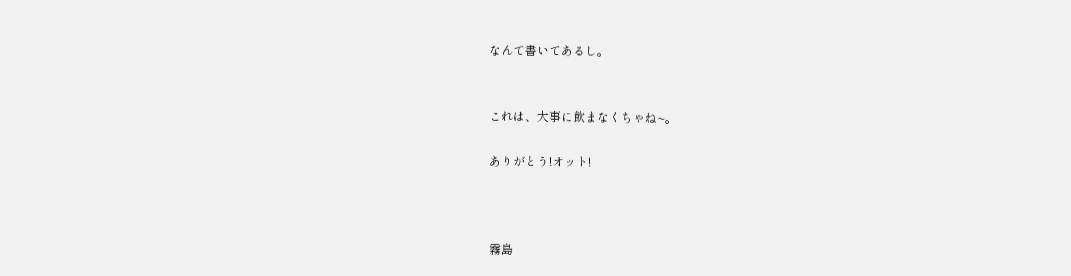なんて書いてあるし。


これは、大事に飲まなくちゃね~。

ありがとう!オット!



霧島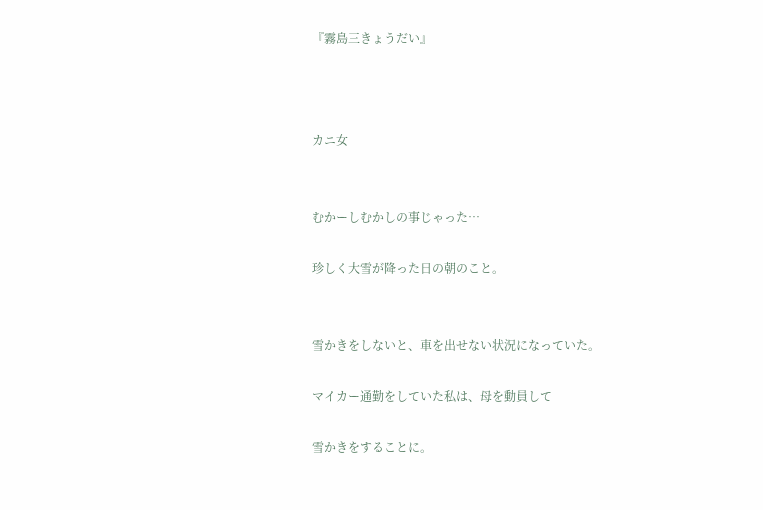『霧島三きょうだい』



カニ女


むかーしむかしの事じゃった…

珍しく大雪が降った日の朝のこと。


雪かきをしないと、車を出せない状況になっていた。

マイカー通勤をしていた私は、母を動員して

雪かきをすることに。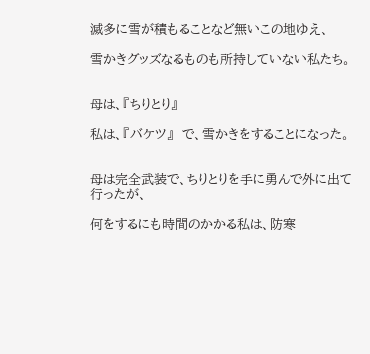滅多に雪が積もることなど無いこの地ゆえ、

雪かきグッズなるものも所持していない私たち。


母は、『ちりとり』

私は、『バケツ』  で、雪かきをすることになった。


母は完全武装で、ちりとりを手に勇んで外に出て行ったが、

何をするにも時間のかかる私は、防寒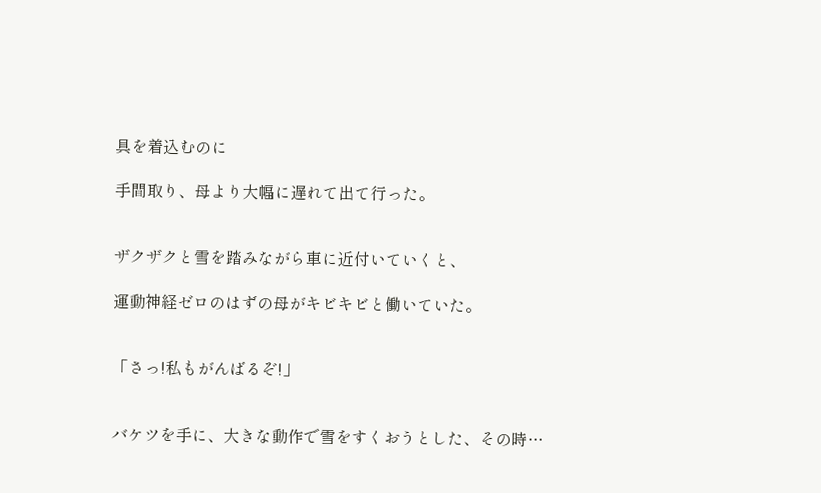具を着込むのに

手間取り、母より大幅に遅れて出て行った。


ザクザクと雪を踏みながら車に近付いていくと、

運動神経ゼロのはずの母がキビキビと働いていた。


「さっ!私もがんばるぞ!」


バケツを手に、大きな動作で雪をすくおうとした、その時…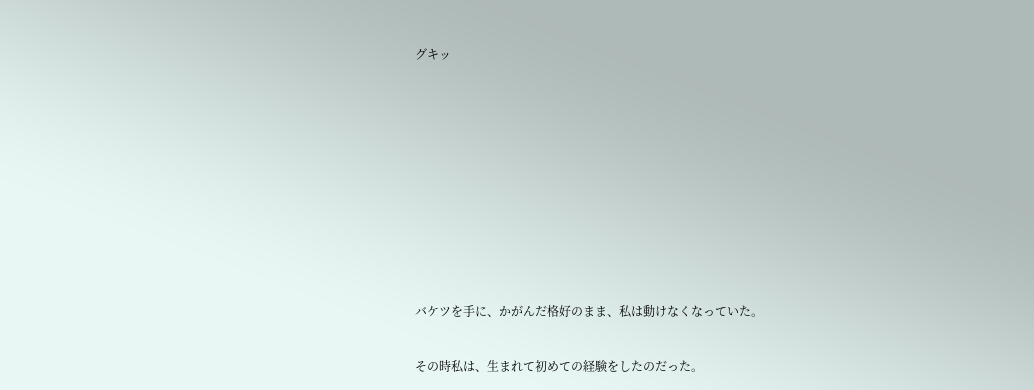グキッ













バケツを手に、かがんだ格好のまま、私は動けなくなっていた。


その時私は、生まれて初めての経験をしたのだった。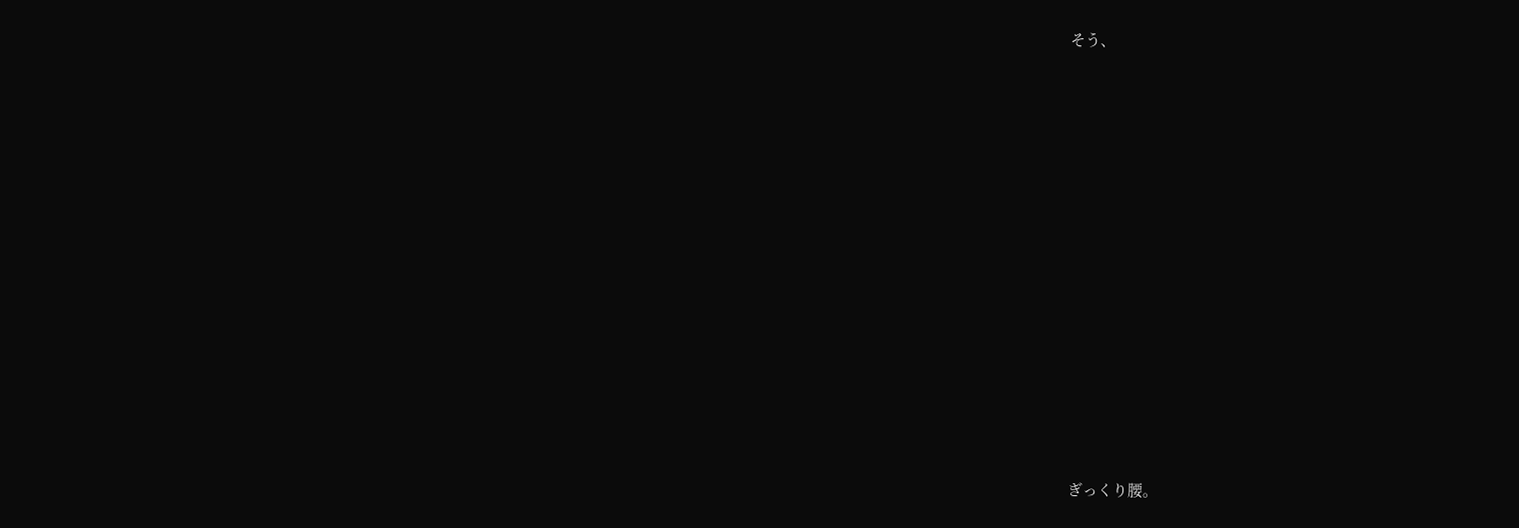そう、














ぎっくり腰。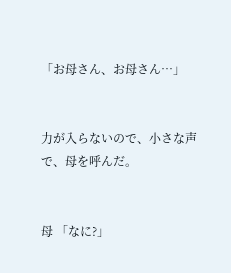「お母さん、お母さん…」


力が入らないので、小さな声で、母を呼んだ。


母 「なに?」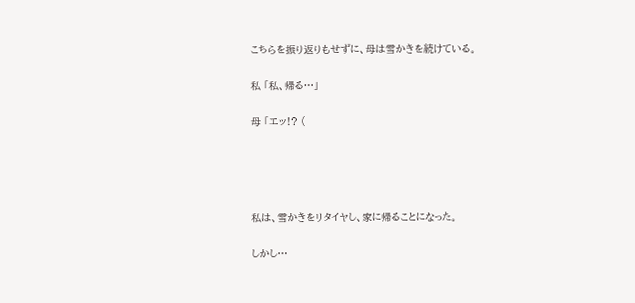こちらを振り返りもせずに、母は雪かきを続けている。


私 「私、帰る…」


母 「エッ!? (







私は、雪かきをリタイヤし、家に帰ることになった。


しかし…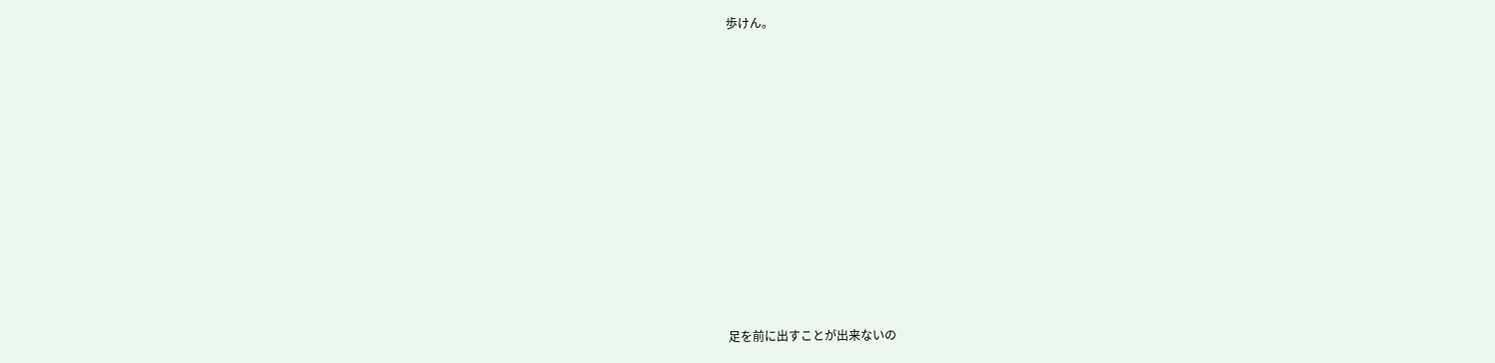歩けん。















足を前に出すことが出来ないの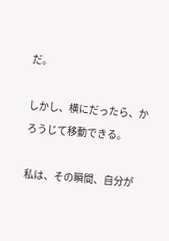だ。

しかし、横にだったら、かろうじて移動できる。

私は、その瞬間、自分が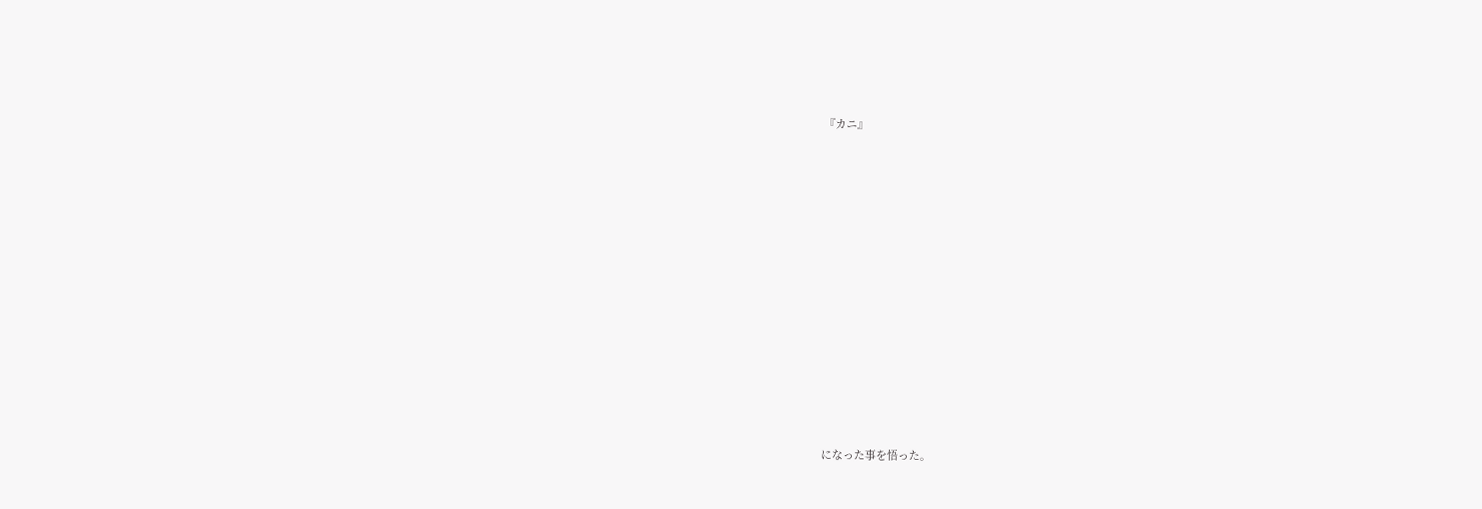『カニ』

















になった事を悟った。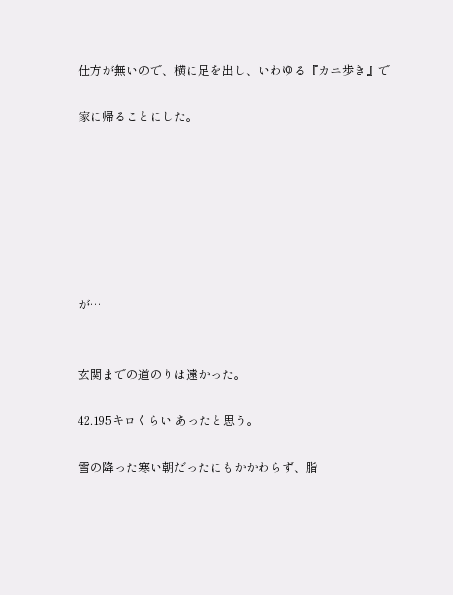仕方が無いので、横に足を出し、いわゆる『カニ歩き』で

家に帰ることにした。







が…


玄関までの道のりは遠かった。

42.195キロくらい あったと思う。

雪の降った寒い朝だったにもかかわらず、脂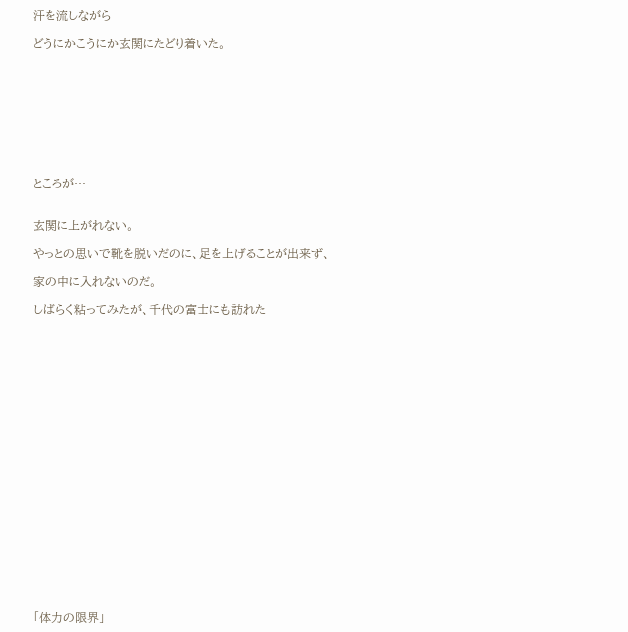汗を流しながら

どうにかこうにか玄関にたどり着いた。









ところが…


玄関に上がれない。

やっとの思いで靴を脱いだのに、足を上げることが出来ず、

家の中に入れないのだ。

しばらく粘ってみたが、千代の富士にも訪れた





















「体力の限界」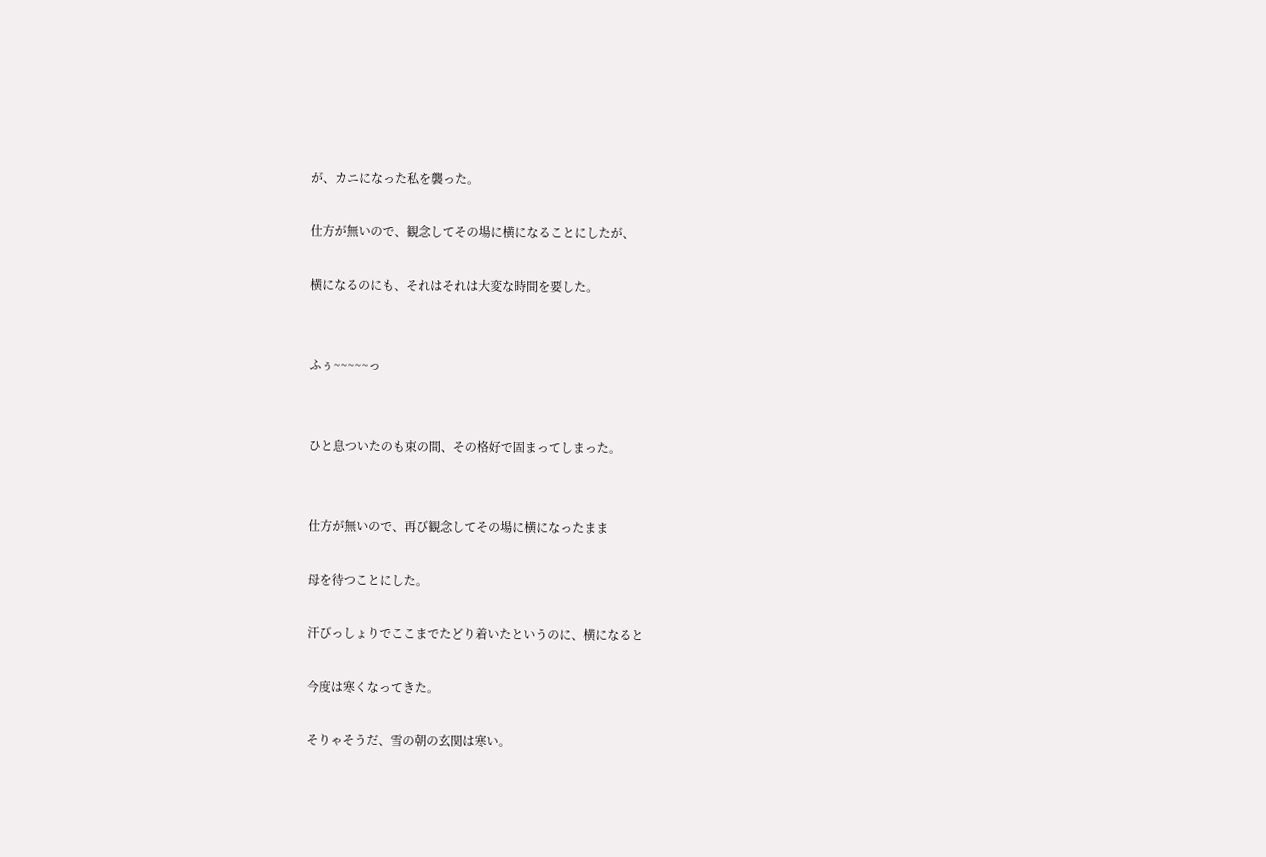が、カニになった私を襲った。

仕方が無いので、観念してその場に横になることにしたが、

横になるのにも、それはそれは大変な時間を要した。


ふぅ~~~~~っ


ひと息ついたのも束の間、その格好で固まってしまった。


仕方が無いので、再び観念してその場に横になったまま

母を待つことにした。

汗びっしょりでここまでたどり着いたというのに、横になると

今度は寒くなってきた。

そりゃそうだ、雪の朝の玄関は寒い。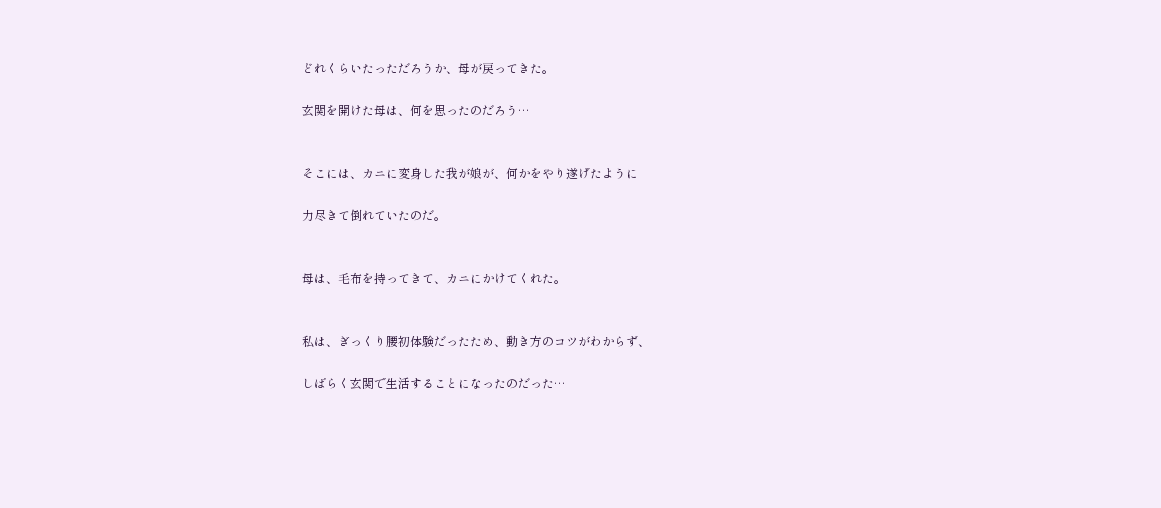どれくらいたっただろうか、母が戻ってきた。

玄関を開けた母は、何を思ったのだろう…


そこには、カニに変身した我が娘が、何かをやり遂げたように

力尽きて倒れていたのだ。


母は、毛布を持ってきて、カニにかけてくれた。


私は、ぎっくり腰初体験だったため、動き方のコツがわからず、

しばらく玄関で生活することになったのだった…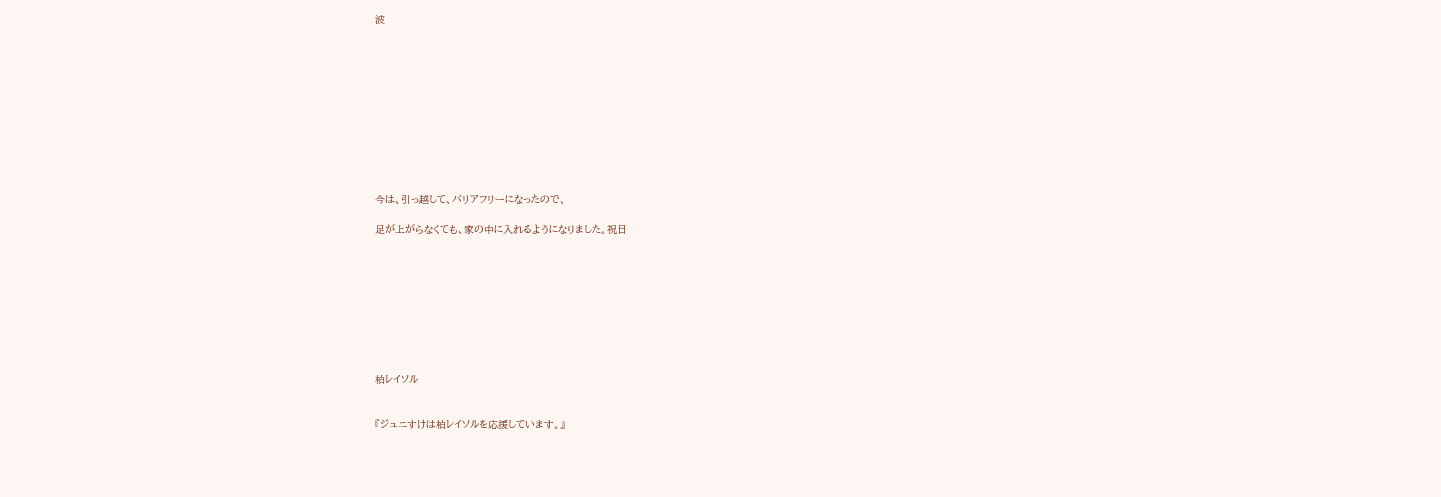波











今は、引っ越して、バリアフリーになったので、

足が上がらなくても、家の中に入れるようになりました。祝日









柏レイソル


『ジュニすけは柏レイソルを応援しています。』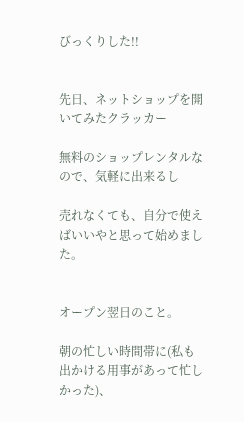びっくりした!!


先日、ネットショップを開いてみたクラッカー

無料のショップレンタルなので、気軽に出来るし

売れなくても、自分で使えばいいやと思って始めました。


オープン翌日のこと。

朝の忙しい時間帯に(私も出かける用事があって忙しかった)、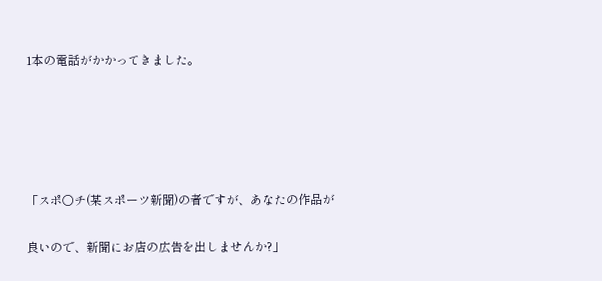1本の電話がかかってきました。





「スポ○チ(某スポーツ新聞)の者ですが、あなたの作品が

良いので、新聞にお店の広告を出しませんか?」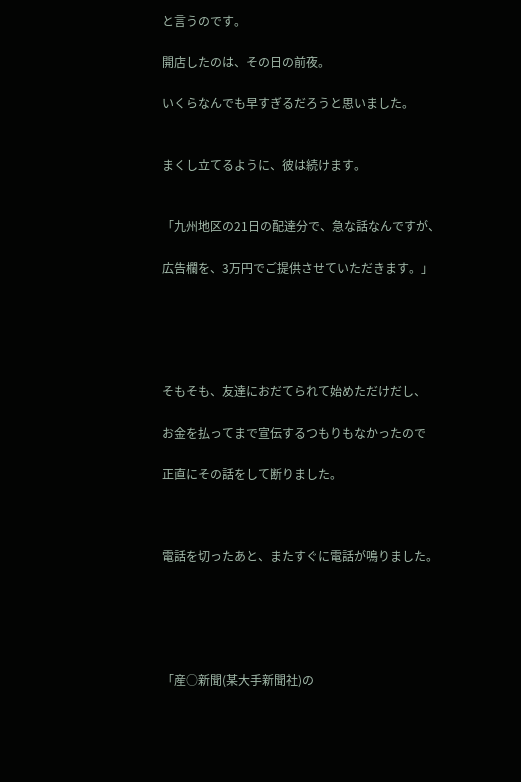と言うのです。

開店したのは、その日の前夜。

いくらなんでも早すぎるだろうと思いました。


まくし立てるように、彼は続けます。


「九州地区の21日の配達分で、急な話なんですが、

広告欄を、3万円でご提供させていただきます。」





そもそも、友達におだてられて始めただけだし、

お金を払ってまで宣伝するつもりもなかったので

正直にその話をして断りました。



電話を切ったあと、またすぐに電話が鳴りました。





「産○新聞(某大手新聞社)の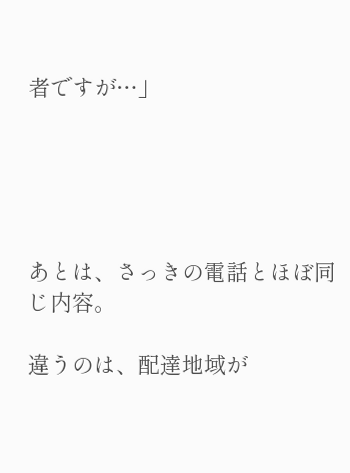者ですが…」





あとは、さっきの電話とほぼ同じ内容。

違うのは、配達地域が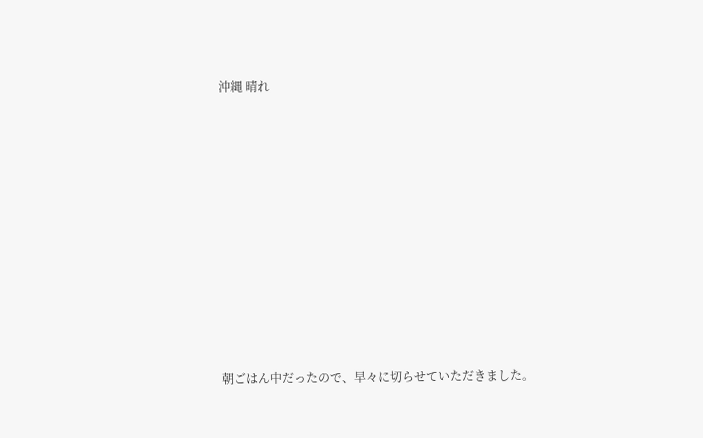沖縄 晴れ











朝ごはん中だったので、早々に切らせていただきました。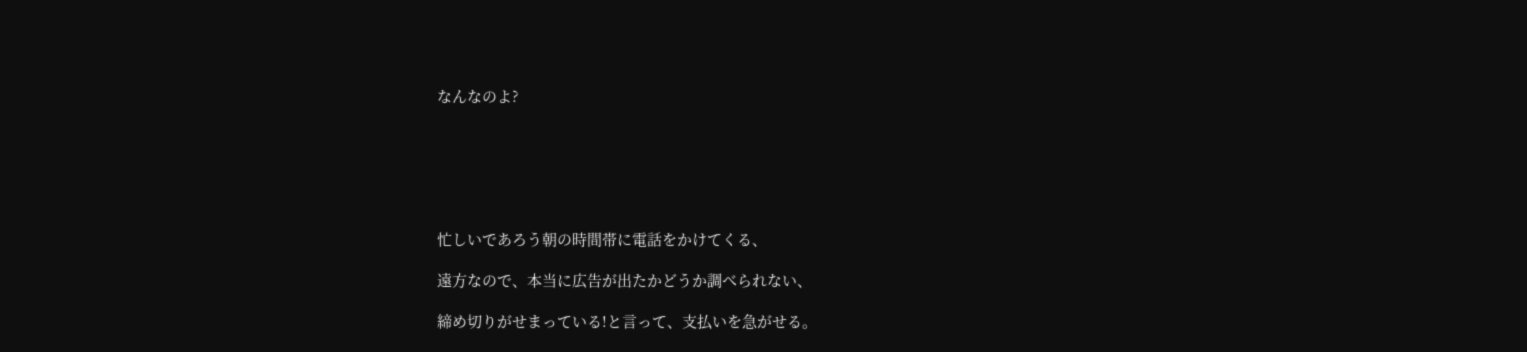なんなのよ?






忙しいであろう朝の時間帯に電話をかけてくる、

遠方なので、本当に広告が出たかどうか調べられない、

締め切りがせまっている!と言って、支払いを急がせる。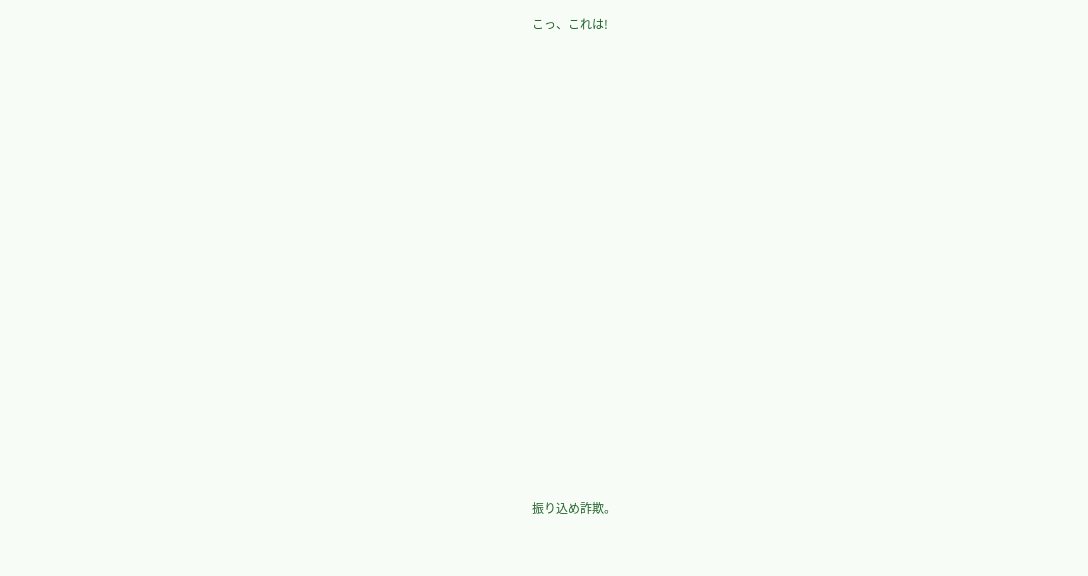こっ、これは!





















振り込め詐欺。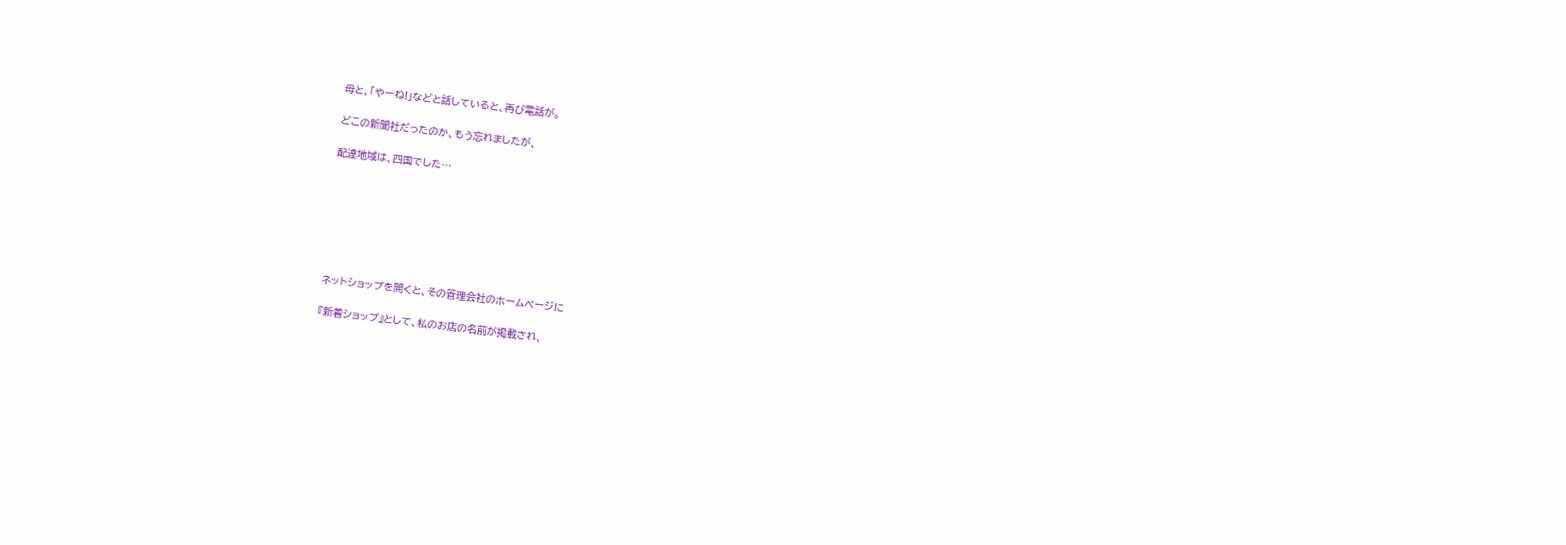母と、「やーね!」などと話していると、再び電話が。

どこの新聞社だったのか、もう忘れましたが、

配達地域は、四国でした…







ネットショップを開くと、その管理会社のホームページに

『新着ショップ』として、私のお店の名前が掲載され、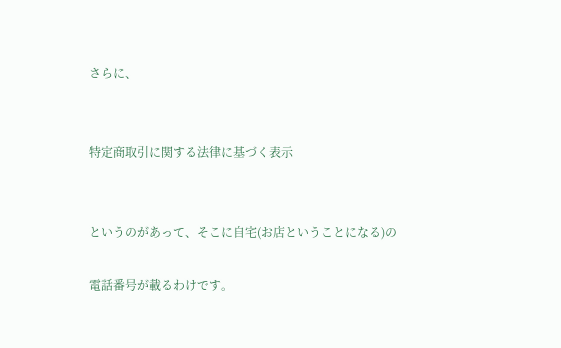さらに、


特定商取引に関する法律に基づく表示


というのがあって、そこに自宅(お店ということになる)の

電話番号が載るわけです。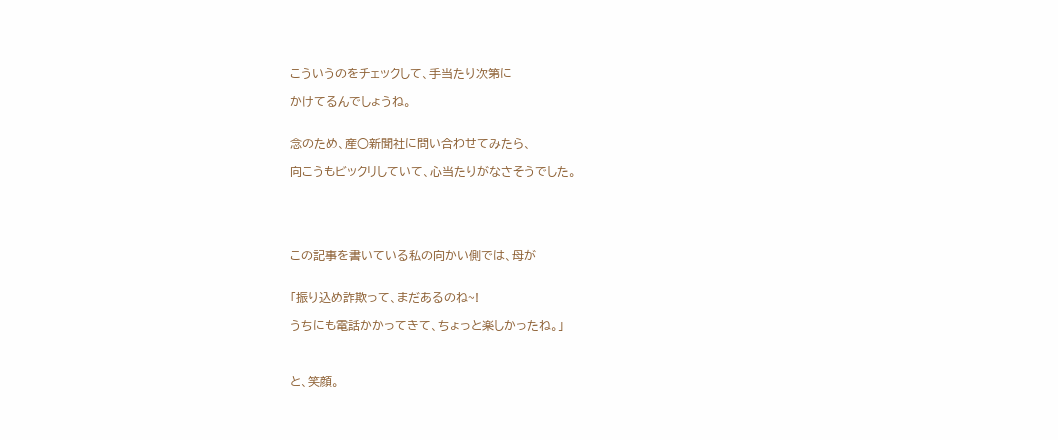こういうのをチェックして、手当たり次第に

かけてるんでしょうね。


念のため、産○新聞社に問い合わせてみたら、

向こうもビックリしていて、心当たりがなさそうでした。





この記事を書いている私の向かい側では、母が


「振り込め詐欺って、まだあるのね~!

うちにも電話かかってきて、ちょっと楽しかったね。」



と、笑顔。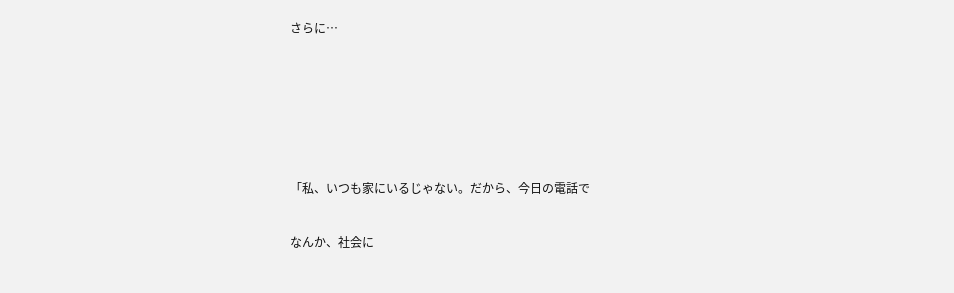さらに…





「私、いつも家にいるじゃない。だから、今日の電話で

なんか、社会に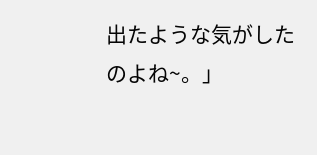出たような気がしたのよね~。」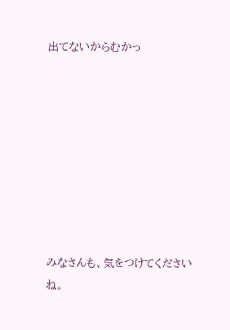出てないからむかっ









みなさんも、気をつけてくださいね。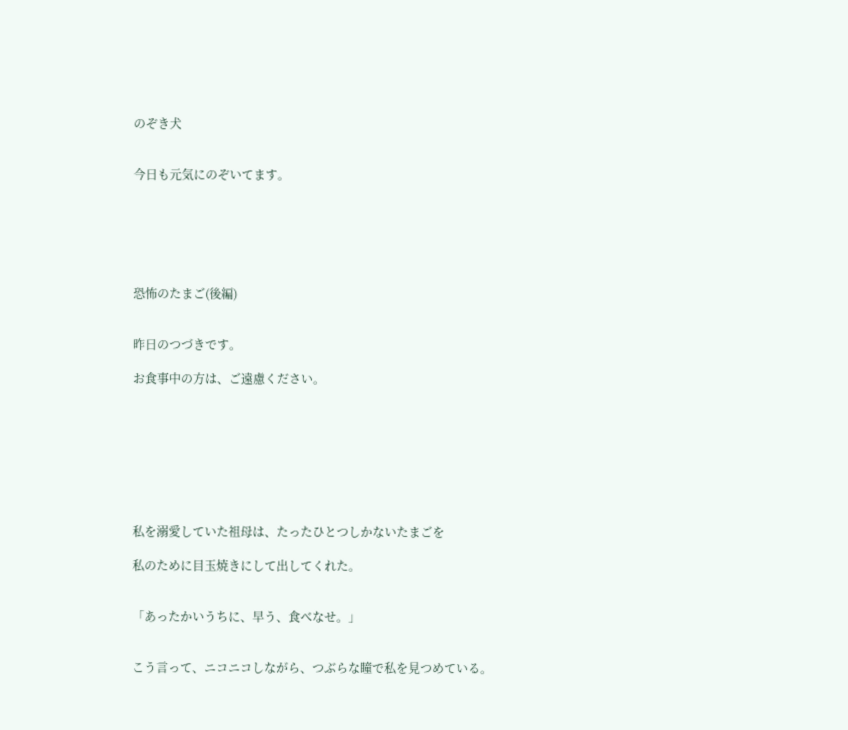のぞき犬


今日も元気にのぞいてます。






恐怖のたまご(後編)


昨日のつづきです。

お食事中の方は、ご遠慮ください。








私を溺愛していた祖母は、たったひとつしかないたまごを

私のために目玉焼きにして出してくれた。


「あったかいうちに、早う、食べなせ。」


こう言って、ニコニコしながら、つぶらな瞳で私を見つめている。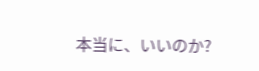本当に、いいのか?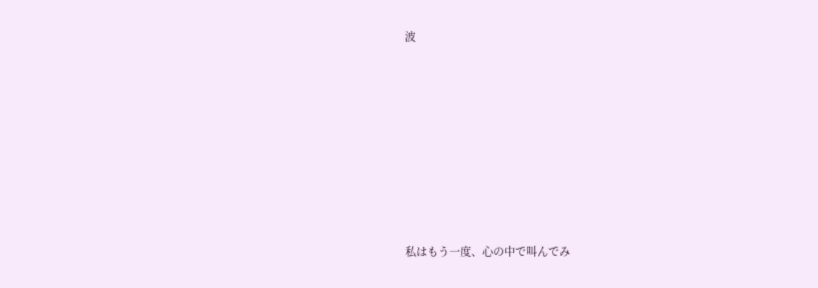波









私はもう一度、心の中で叫んでみ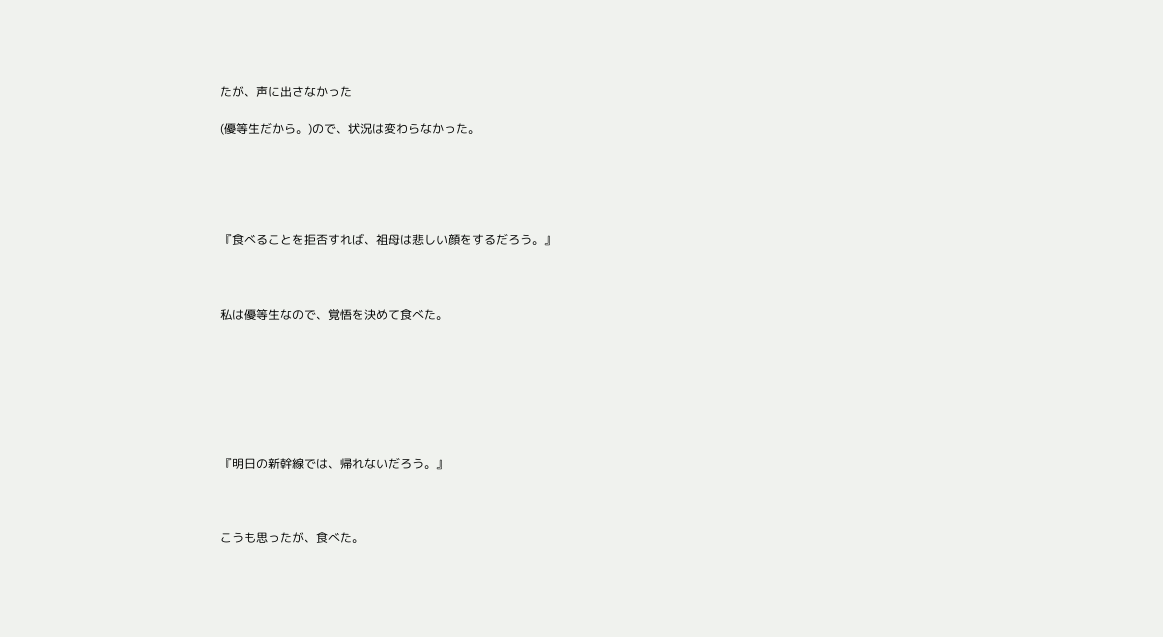たが、声に出さなかった

(優等生だから。)ので、状況は変わらなかった。





『食べることを拒否すれば、祖母は悲しい顔をするだろう。』



私は優等生なので、覚悟を決めて食べた。







『明日の新幹線では、帰れないだろう。』



こうも思ったが、食べた。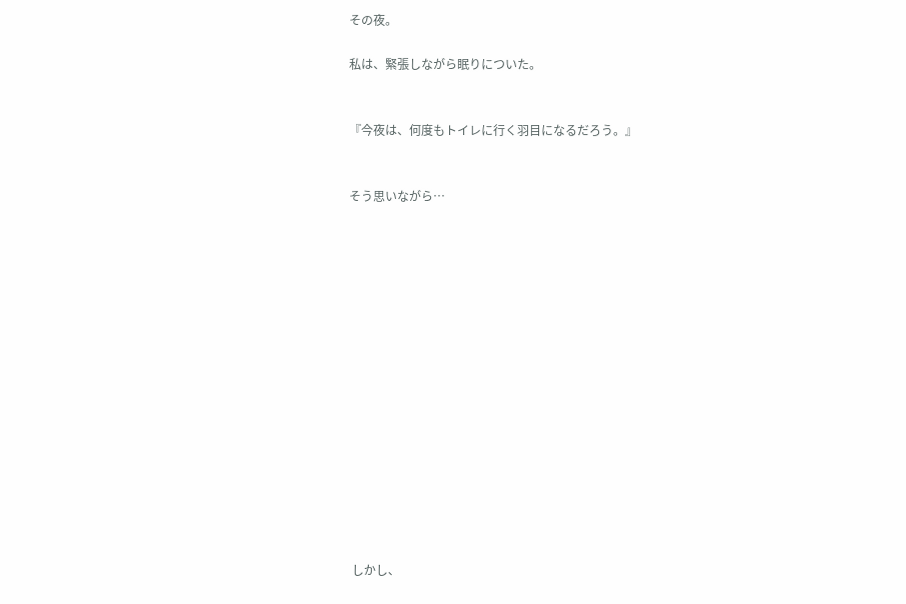その夜。

私は、緊張しながら眠りについた。


『今夜は、何度もトイレに行く羽目になるだろう。』


そう思いながら…
















 しかし、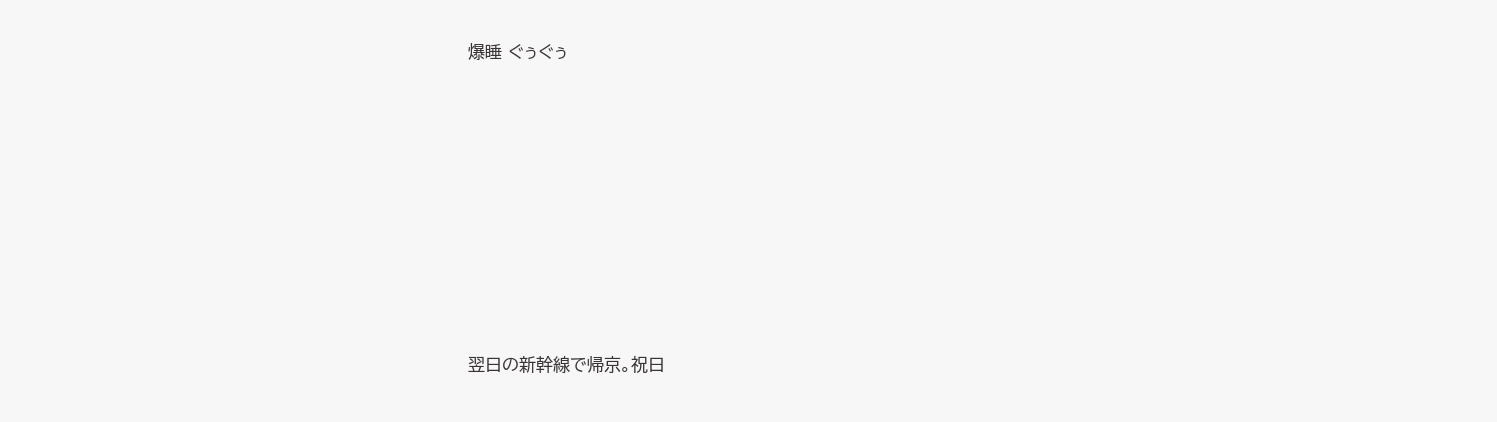爆睡 ぐぅぐぅ












翌日の新幹線で帰京。祝日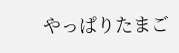やっぱりたまご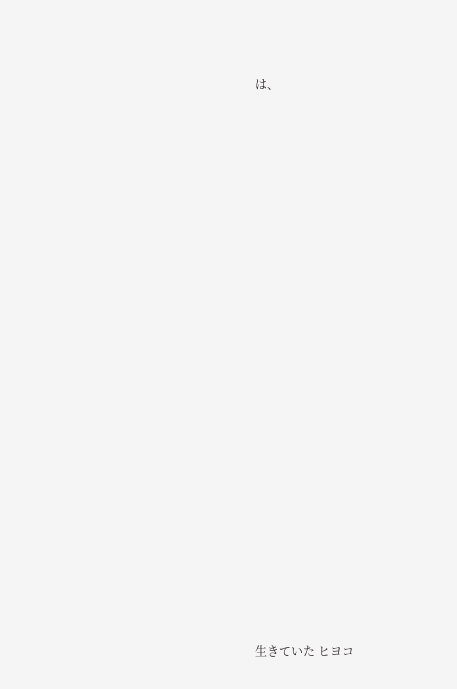は、





















生きていた ヒヨコ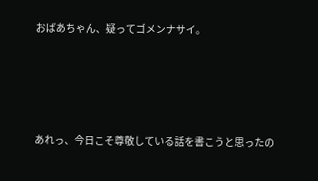おばあちゃん、疑ってゴメンナサイ。







あれっ、今日こそ尊敬している話を書こうと思ったの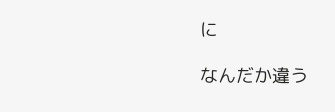に

なんだか違う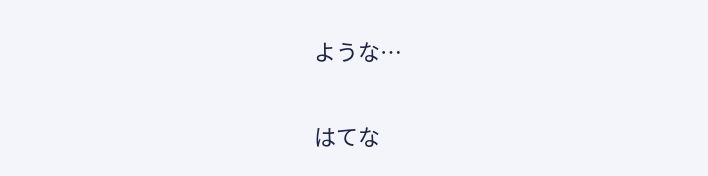ような…


はてな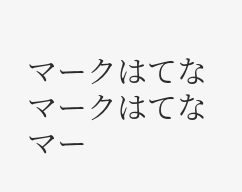マークはてなマークはてなマー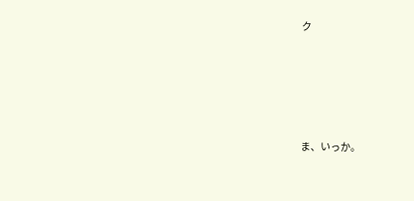ク







ま、いっか。